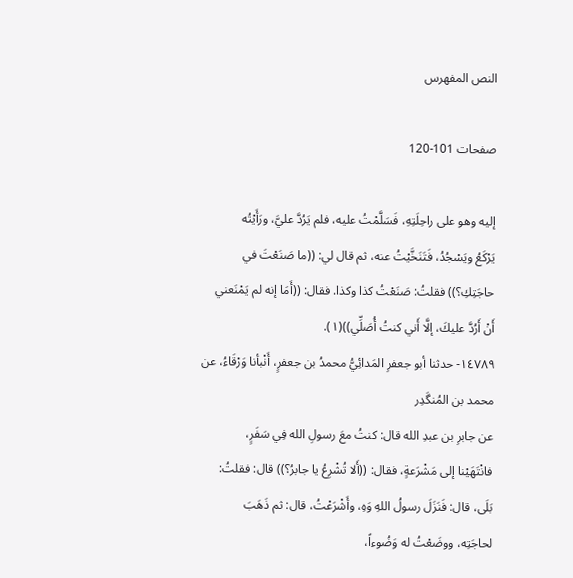النص المفهرس

صفحات 101-120

إليه وهو على راحِلَتِهِ، فَسَلَّمْتُ عليه، فلم يَرُدَّ عليَّ، ورَأَيْتُه
يَرْكَعُ ويَسْجُدُ، فَتَنَخَّيْتُ عنه، ثم قال لي: ((ما صَنَعْتَ في
حاجَتِكِ؟)) فقلتُ: صَنَعْتُ كذا وكذا. فقال: ((أَمَا إنه لم يَمْنَعني
أَنْ أَرُدَّ عليكَ، إلَّا أَني كنتُ أُصَلِّي))(١).
١٤٧٨٩- حدثنا أبو جعفرِ المَدائِيُّ محمدُ بن جعفرٍ، أَنْبأنا وَرْقَاءُ، عن
محمد بن المُنگَدِر
عن جابرِ بن عبدِ الله قال: كنتُ معَ رسولِ الله فِي سَفَرٍ،
فانْتَهَيْنا إلى مَشْرَعةٍ، فقال: ((أَلا تُشْرِعُ يا جابرُ؟)) قال: فقلتُ:
بَلَى، قال: فَنَزَلَ رسولُ اللهِ وَهِ، وأَشْرَعْتُ، قال: ثم ذَهَبَ
لحاجَتِه، ووضَعْتُ له وَضُوءاً،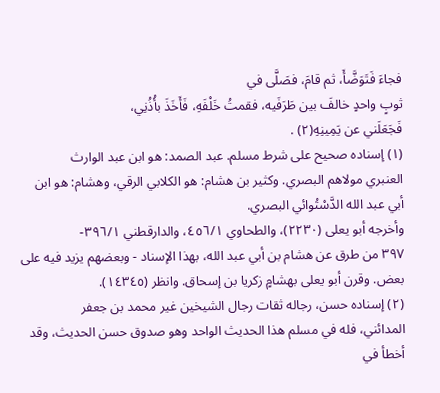فجاءَ فَتَوَضَّأَ، ثم قامَ، فصَلَّى في
ثوبٍ واحدٍ خالفَ بين طَرَفَيه، فقمتُ خَلْفَهِ، فَأَخَذَ بأُذُنِي،
فَجَعَلَني عن يَمِينِهِ(٢) .
(١) إسناده صحيح على شرط مسلم. عبد الصمد: هو ابن عبد الوارث
العنبري مولاهم البصري. وكثير بن هشام: هو الكلابي الرقي، وهشام: هو ابن
أبي عبد الله الدَّسْتُوائي البصري.
وأخرجه أبو يعلى (٢٢٣٠)، والطحاوي ٤٥٦/١، والدارقطني ٣٩٦/١-
٣٩٧ من طرق عن هشام بن أبي عبد الله، بهذا الإسناد - وبعضهم يزيد فيه على
بعض. وقرن أبو يعلى بهشامٍ زكريا بن إسحاق. وانظر (١٤٣٤٥).
(٢) إسناده حسن، رجاله ثقات رجال الشيخين غير محمد بن جعفر
المدائني، فله في مسلم هذا الحديث الواحد وهو صدوق حسن الحديث، وقد
أخطأ في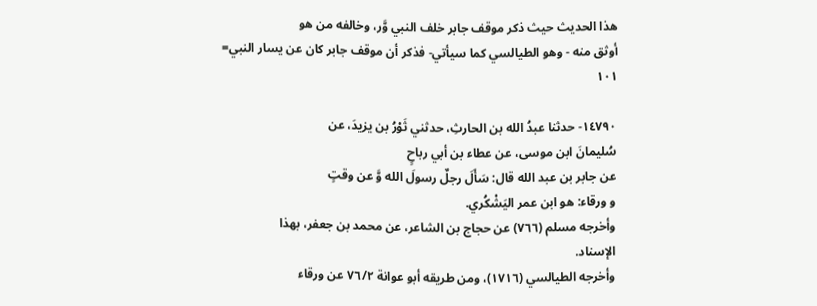هذا الحديث حيث ذكر موقف جابر خلف النبي وَّر، وخالفه من هو
أوثق منه - وهو الطيالسي كما سيأتي- فذكر أن موقف جابر كان عن يسار النبي=
١٠١

١٤٧٩٠- حدثنا عبدُ الله بن الحارثِ، حدثني ثَوْرُ بن يزيدَ، عن
سُليمانَ ابن موسى، عن عطاء بن أبي رباحٍ
عن جابر بن عبد الله قال: سَأَلَ رجلٌ رسولَ الله وَّ عن وقتٍ
و ورقاء: هو ابن عمر اليَشْكُري.
وأخرجه مسلم (٧٦٦) عن حجاج بن الشاعر، عن محمد بن جعفر، بهذا
الإسناد.
وأخرجه الطيالسي (١٧١٦)، ومن طريقه أبو عوانة ٧٦/٢ عن ورقاء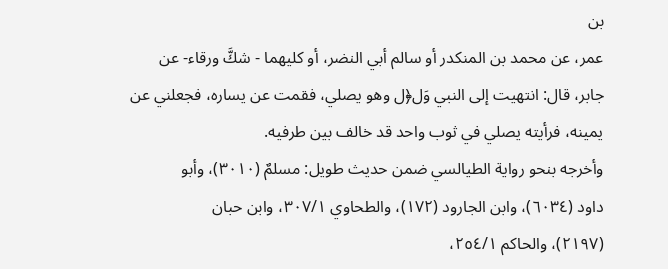بن
عمر، عن محمد بن المنكدر أو سالم أبي النضر، أو كليهما - شكَّ ورقاء- عن
جابر، قال: انتهيت إلى النبي وَل﴿ل وهو يصلي، فقمت عن يساره، فجعلني عن
يمينه، فرأيته يصلي في ثوب واحد قد خالف بين طرفيه.
وأخرجه بنحو رواية الطيالسي ضمن حديث طويل: مسلمٌ (٣٠١٠)، وأبو
داود (٦٠٣٤)، وابن الجارود (١٧٢)، والطحاوي ٣٠٧/١، وابن حبان
(٢١٩٧)، والحاكم ٢٥٤/١،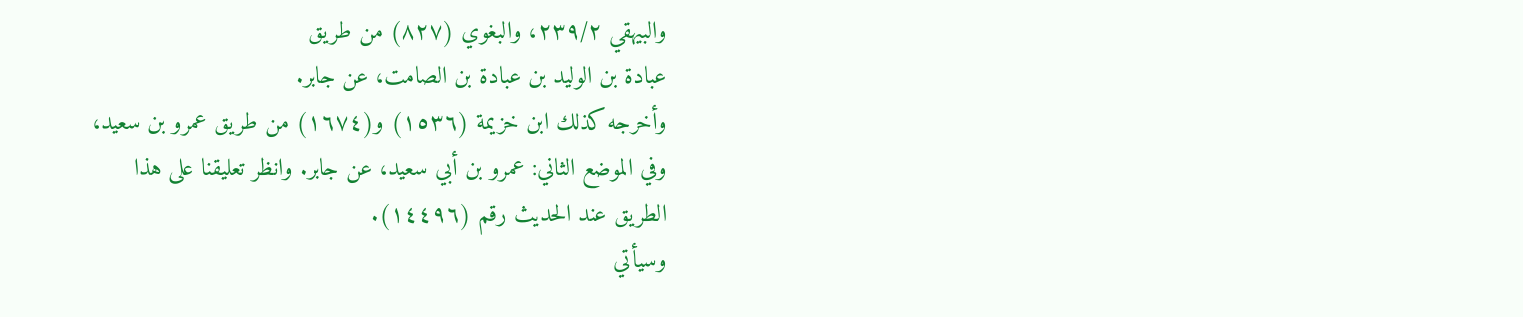والبيهقي ٢٣٩/٢، والبغوي (٨٢٧) من طريق
عبادة بن الوليد بن عبادة بن الصامت، عن جابر.
وأخرجه كذلك ابن خزيمة (١٥٣٦) و(١٦٧٤) من طريق عمرو بن سعيد،
وفي الموضع الثاني: عمرو بن أبي سعيد، عن جابر. وانظر تعليقنا على هذا
الطريق عند الحديث رقم (١٤٤٩٦).
وسيأتي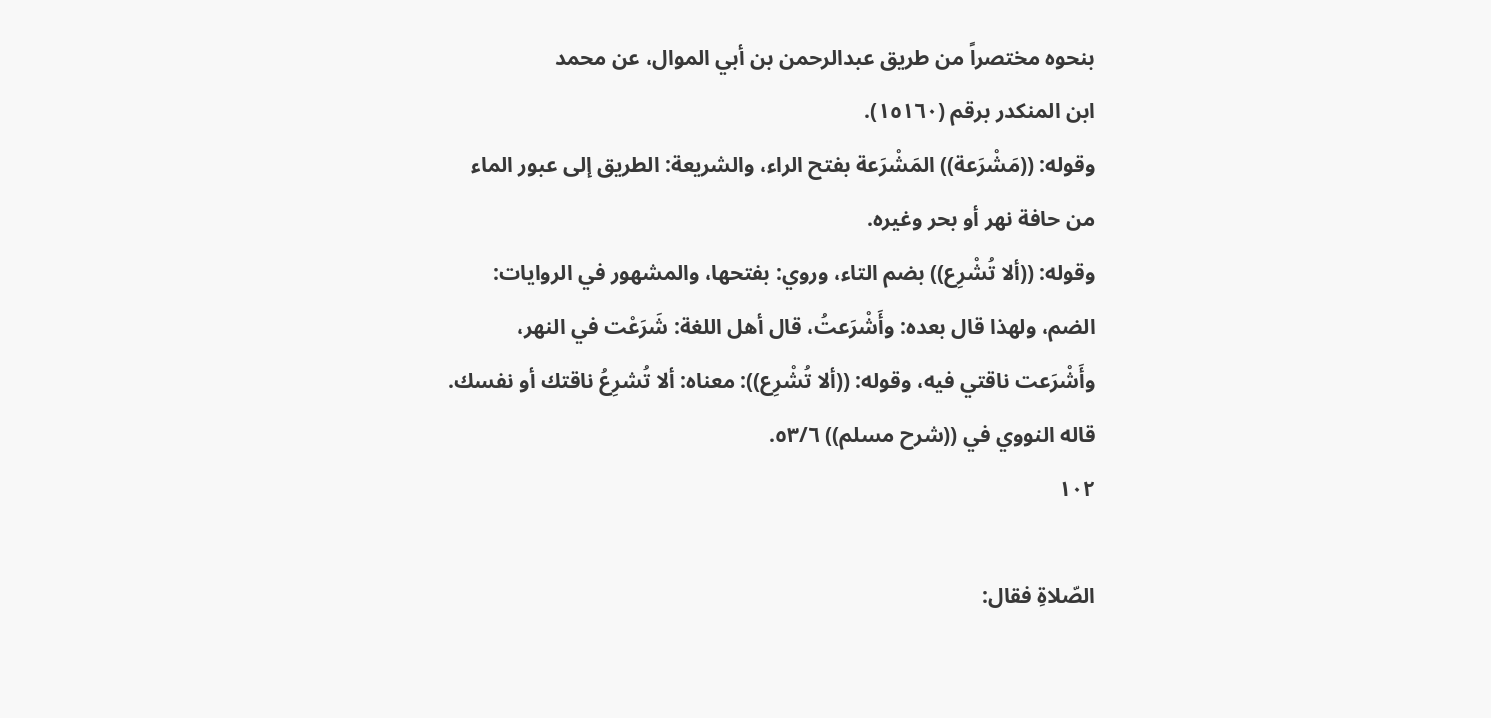بنحوه مختصراً من طريق عبدالرحمن بن أبي الموال، عن محمد
ابن المنكدر برقم (١٥١٦٠).
وقوله: ((مَشْرَعة)) المَشْرَعة بفتح الراء، والشريعة: الطريق إلى عبور الماء
من حافة نهر أو بحر وغيره.
وقوله: ((ألا تُشْرِع)) بضم التاء، وروي: بفتحها، والمشهور في الروايات:
الضم، ولهذا قال بعده: وأَشْرَعتُ، قال أهل اللغة: شَرَعْت في النهر،
وأَشْرَعت ناقتي فيه، وقوله: ((ألا تُشْرِع)): معناه: ألا تُشرِعُ ناقتك أو نفسك.
قاله النووي في ((شرح مسلم)) ٥٣/٦.
١٠٢

الصّلاةِ فقال: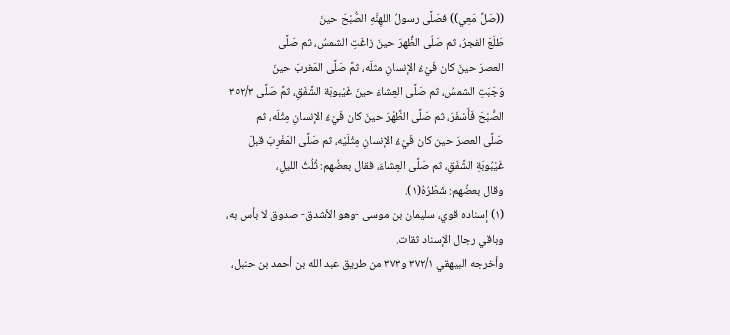((صَلِّ مَعِي)) فصَلَّى رسولُ اللهِنَّهِ الصُّبْحَ حينَ
طَلَعَ الفجرُ، ثم صَلّى الظُّهرَ حينَ زاغَتِ الشمسُ، ثم صَلَّى
العصرَ حينَ كان فَيْءُ الإنسانِ مثلَه، ثمَّ صَلَّى المَغربَ حينَ
وَجَبَتِ الشمسُ، ثم صَلَّى العِشاءَ حينَ غَيْبوبَة الشَّفَقِ، ثمَّ صَلَّى ٣٥٢/٣
الصُّبْحَ فَأَسْفَرَ، ثم صَلَّى الظَّهْرَ حينَ كان فَيْءُ الإنسانِ مِثْلَه، ثم
صَلَّى العصرَ حين كان فَيْءُ الإنسانِ مِثْلَيْه، ثم صَلَّى المَغْرِبَ قبلَ
غَيْبُوبَةِ الشَّفَقِ، ثم صَلَّى العِشاءَ، فقال بعضُهم: ثُلُثُ الليلِ،
وقال بعضُهم: شَطْرُهُ(١).
(١) إسناده قوي، سليمان بن موسى -وهو الأشدق- صدوق لا بأس به،
وباقي رجال الإسناد ثقات.
وأخرجه البيهقي ٣٧٢/١ و٣٧٣ من طريق عبد الله بن أحمد بن حنبل،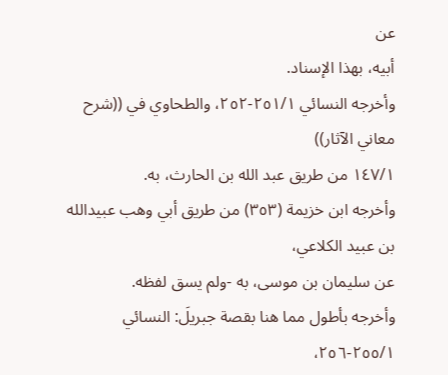عن
أبيه، بهذا الإسناد.
وأخرجه النسائي ٢٥١/١-٢٥٢، والطحاوي في ((شرح معاني الآثار))
١٤٧/١ من طريق عبد الله بن الحارث، به.
وأخرجه ابن خزيمة (٣٥٣) من طريق أبي وهب عبيدالله بن عبيد الكلاعي،
عن سليمان بن موسى، به -ولم يسق لفظه.
وأخرجه بأطول مما هنا بقصة جبريلَ: النسائي ٢٥٥/١-٢٥٦،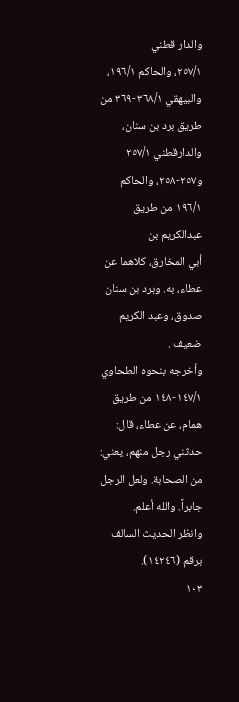والدار قطني
٢٥٧/١، والحاكم ١٩٦/١، والبيهقي ٣٦٨/١-٣٦٩ من طريق برد بن سنان،
والدارقطني ٢٥٧/١ و٢٥٧-٢٥٨، والحاكم ١٩٦/١ من طريق عبدالكريم بن
أبي المخارق، كلاهما عن عطاء، به. وبرد بن سنان صدوق، وعبد الكريم
ضعيف .
وأخرجه بنحوه الطحاوي ١٤٧/١-١٤٨ من طريق همام، عن عطاء، قال:
حدثني رجل منهم، يعني: من الصحابة. ولعل الرجل جابراً. والله أعلم.
وانظر الحديث السالف برقم (١٤٢٤٦).
١٠٣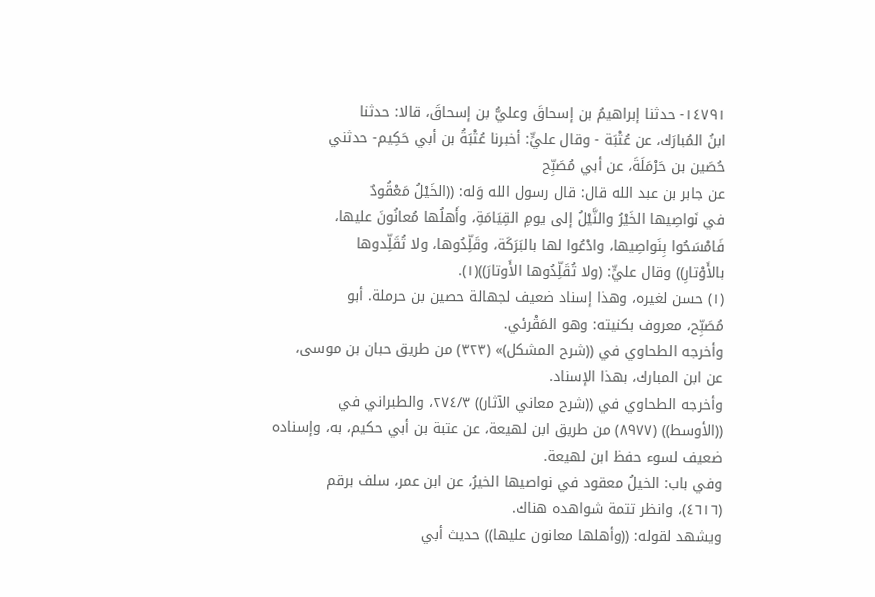١٤٧٩١- حدثنا إبراهيمُ بن إسحاقَ وعليُّ بن إسحاقَ، قالا: حدثنا
ابنُ المُبارَك، عن عُتْبَة - وقال عليٍّ: أخبرنا عُتْبَةُ بن أبي حَكِيم- حدثني
حُصَين بن حَرْمَلَةَ، عن أبي مُصَبِّح
عن جابر بن عبد الله قال: قال رسول الله وَله: ((الخَيْلُ مَعْقُودٌ
في نَواصِيها الخَيْرُ والنَّيْلُ إلى يومِ القِيَامَةِ، وأَهلُها مُعانُونَ عليها،
فَامْسَحُوا بِنَواصِيها، وادْعُوا لها بالبَرَكَة، وقَلِّدُوها، ولا تُقَلِّدوها
بالأَوْتارِ)) وقال عليٍّ: (ولا تُقَلِّدُوها الأَوتارَ))(١).
(١) حسن لغيره، وهذا إسناد ضعيف لجهالة حصين بن حرملة. أبو
مُصَبِّح، معروف بكنيته: وهو المَقْرئي.
وأخرجه الطحاوي في ((شرح المشكل)» (٣٢٣) من طريق حبان بن موسى،
عن ابن المبارك، بهذا الإسناد.
وأخرجه الطحاوي في ((شرح معاني الآثار)) ٢٧٤/٣، والطبراني في
((الأوسط)) (٨٩٧٧) من طريق ابن لهيعة، عن عتبة بن أبي حكيم، به، وإسناده
ضعيف لسوء حفظ ابن لهيعة.
وفي باب: الخيلُ معقود في نواصيها الخيرُ، عن ابن عمر، سلف برقم
(٤٦١٦)، وانظر تتمة شواهده هناك.
ويشهد لقوله: ((وأهلها معانون عليها)) حديث أبي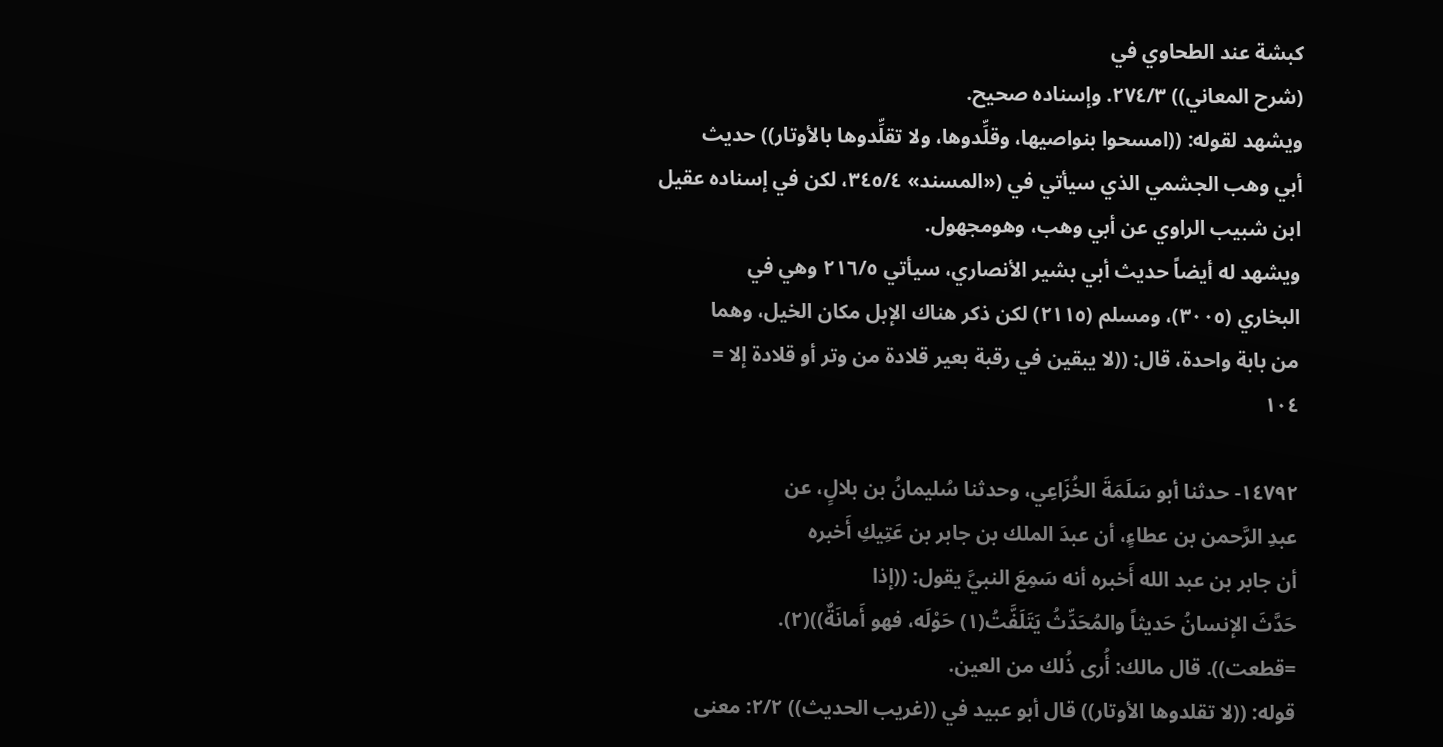كبشة عند الطحاوي في
(شرح المعاني)) ٢٧٤/٣. وإسناده صحيح.
ويشهد لقوله: ((امسحوا بنواصيها، وقلِّدوها، ولا تقلِّدوها بالأوتار)) حديث
أبي وهب الجشمي الذي سيأتي في («المسند» ٣٤٥/٤، لكن في إسناده عقيل
ابن شبيب الراوي عن أبي وهب، وهومجهول.
ويشهد له أيضاً حديث أبي بشير الأنصاري، سيأتي ٢١٦/٥ وهي في
البخاري (٣٠٠٥)، ومسلم (٢١١٥) لكن ذكر هناك الإبل مكان الخيل، وهما
من بابة واحدة، قال: ((لا يبقين في رقبة بعير قلادة من وتر أو قلادة إلا =
١٠٤

١٤٧٩٢- حدثنا أبو سَلَمَةَ الخُزَاعِي، وحدثنا سُليمانُ بن بلالٍ، عن
عبدِ الرَّحمن بن عطاءٍ، أن عبدَ الملك بن جابر بن عَتِيكِ أَخبره
أن جابر بن عبد الله أَخبره أنه سَمِعَ النبيَّ يقول: ((إذا
حَدَّثَ الإنسانُ حَديثاً والمُحَدِّثُ يَتَلَفَّتُ(١) حَوْلَه، فهو أَمانَةٌ))(٢).
=قطعت)). قال مالك: أُرى ذُلك من العين.
قوله: ((لا تقلدوها الأوتار)) قال أبو عبيد في ((غريب الحديث)) ٢/٢: معنى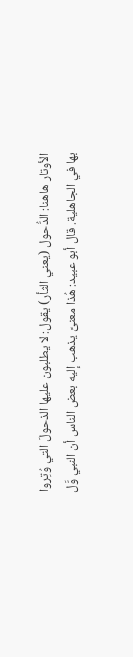الأوتار هاهنا: الدُّحول (يعني الثأر) يقول: لا يطلبون عليها الذحولَ التي وُتِروا
بها في الجاهلية. قال أبو عبيد: هُذا معنىً يذهب إليه بعض الناس أن النبي وَّل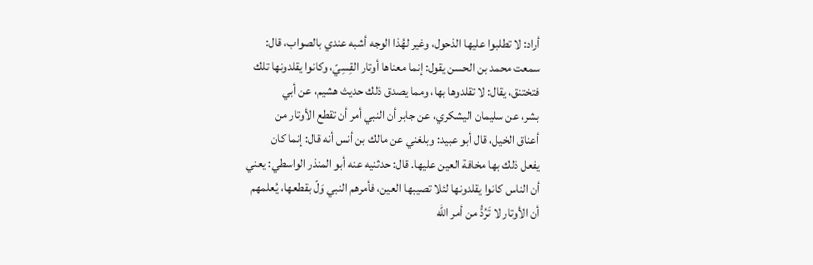أراد: لا تطلبوا عليها الذحول، وغير لهُذا الوجه أشبه عندي بالصواب، قال:
سمعت محمد بن الحسن يقول: إنما معناها أوتار القِسِيّ، وكانوا يقلدونها تلك
فتختنق، يقال: لا تقلدوها بها، ومما يصدق ذلك حديث هشيم، عن أبي
بشر، عن سليمان اليشكري، عن جابر أن النبي أمر أن تقطع الأوتار من
أعناق الخيل، قال أبو عبيد: وبلغني عن مالك بن أنس أنه قال: إنما كان
يفعل ذلك بها مخافة العين عليها. قال: حدثنيه عنه أبو المنذر الواسطي: يعني
أن الناس كانوا يقلدونها لئلا تصيبها العين، فأمرهم النبي وَلّ بقطعها، يُعلمهم
أن الأوتار لا تَرُدُّ من أمر الله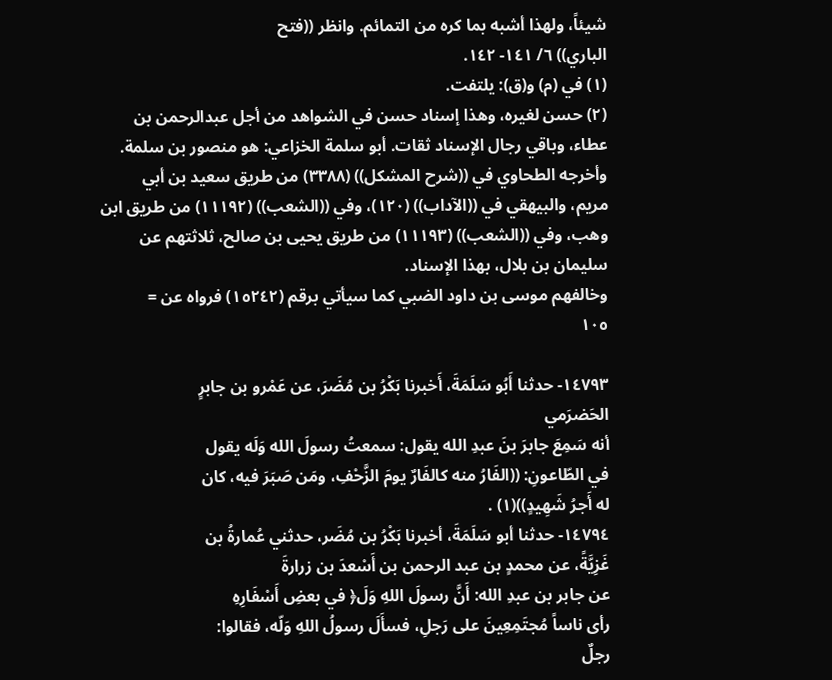شيئاً، ولهذا أشبه بما كره من التمائم. وانظر ((فتح
الباري)) ٦/ ١٤١- ١٤٢.
(١) في (م) و(ق): يلتفت.
(٢) حسن لغيره، وهذا إسناد حسن في الشواهد من أجل عبدالرحمن بن
عطاء، وباقي رجال الإسناد ثقات. أبو سلمة الخزاعي: هو منصور بن سلمة.
وأخرجه الطحاوي في ((شرح المشكل)) (٣٣٨٨) من طريق سعيد بن أبي
مريم، والبيهقي في ((الآداب)) (١٢٠)، وفي ((الشعب)) (١١١٩٢) من طريق ابن
وهب، وفي ((الشعب)) (١١١٩٣) من طريق يحيى بن صالح، ثلاثتهم عن
سلیمان بن بلال، بهذا الإسناد.
وخالفهم موسى بن داود الضبي كما سيأتي برقم (١٥٢٤٢) فرواه عن =
١٠٥

١٤٧٩٣- حدثنا أَبُو سَلَمَةَ، أَخبرنا بَكْرُ بن مُضَرَ، عن عَمْرو بن جابرٍ
الحَضرَمي
أنه سَمِعَ جابرَ بنَ عبدِ الله يقول: سمعتُ رسولَ الله وَلَه يقول
في الطّاعونِ: ((الفَارُ منه كالفَارٌ يومَ الزَّحْفِ، ومَن صَبَرَ فیه، كان
له أَجرُ شَهِيدٍ))(١) .
١٤٧٩٤- حدثنا أبو سَلَمَةَ، أخبرنا بَكْرُ بن مُضَر، حدثني عُمارةُ بن
غَزِيَّةً، عن محمدٍ بن عبد الرحمن بن أَسْعدَ بن زرارةَ
عن جابر بن عبدِ الله: أَنَّ رسولَ اللهِ وَلَ﴿ في بعضِ أَسْفَارِهِ
رأى ناساً مُجتَمِعِينَ على رَجلِ، فسأَلَ رسولُ اللهِ وَلّه، فقالوا:
رجلٌ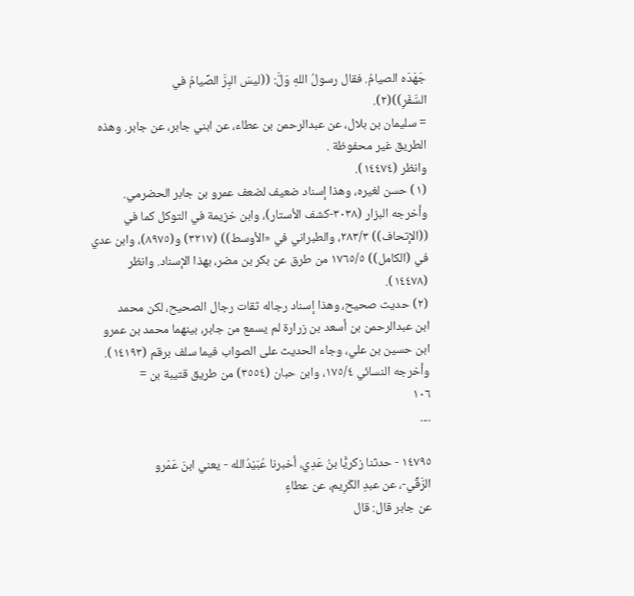جَهَدَه الصيامُ. فقال رسولُ اللهِ وَلَّ: ((ليسَ البِرَّ الصِّيامُ في
السَّفَرِ))(٢).
= سليمان بن بلال، عن عبدالرحمن بن عطاء، عن ابني جابر، عن جابر. وهذه
الطريق غير محفوظة .
وانظر (١٤٤٧٤).
(١) حسن لغيره، وهذا إسناد ضعيف لضعف عمرو بن جابر الحضرمي.
وأخرجه البزار (٣٠٣٨-كشف الأستار)، وابن خزيمة في التوكل كما في
((الإتحاف)) ٢٨٣/٣، والطبراني في «الأوسط)) (٣٢١٧) و(٨٩٧٥)، وابن عدي
في (الكامل)) ١٧٦٥/٥ من طرق عن بكر بن مضر، بهذا الإسناد. وانظر
(١٤٤٧٨).
(٢) حديث صحيح، وهذا إسناد رجاله ثقات رجال الصحيح، لكن محمد
ابن عبدالرحمن بن أسعد بن زرارة لم يسمع من جابر، بينهما محمد بن عمرو
ابن حسين بن علي، وجاء الحديث على الصواب فيما سلف برقم (١٤١٩٣).
وأخرجه النسائي ١٧٥/٤، وابن حبان (٣٥٥٤) من طريق قتيبة بن =
١٠٦
....

١٤٧٩٥ - حدثنا زكريًّا بنُ عَدِي، أخبرنا عُبَيْدُالله - يعني ابنَ عَمْرو
الرَّقِّي-، عن عبدِ الكَرِيم، عن عطاءٍ
عن جابر قال: قال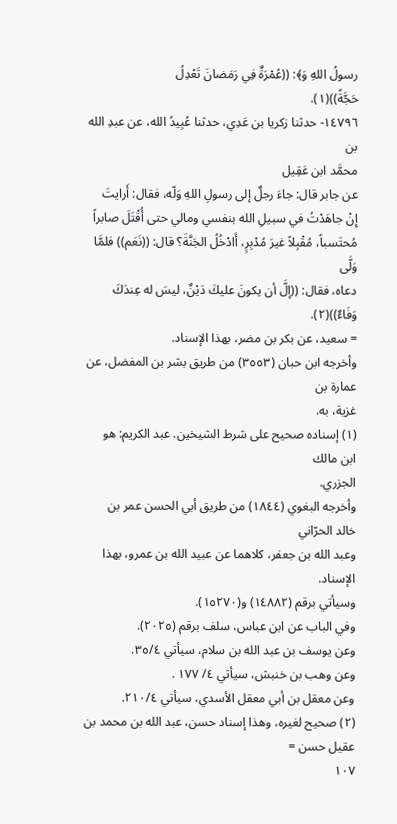رسولُ اللهِ وَ﴾: ((عُمْرَةٌ فِي رَمَضانَ تَعْدِلُ
حَجَّةً))(١).
١٤٧٩٦- حدثنا زكريا بن عَدِي، حدثنا عُبِيدُ الله، عن عبدِ الله بن
محمَّد ابن عَقِيل
عن جابر قال: جاءَ رجلٌ إلى رسولِ اللهِ وَلّه، فقال: أَرايتَ
إِنْ جاهَدْتُ في سبيلِ الله بنفسي ومالي حتى أُقْتَلَ صابراً
مُحتَسباً، مُقْبِلاً غيرَ مُدْبِرٍ، أَادْخُلُ الجَنَّةَ؟ قال: ((نَعَم)) فلمَّا وَلَّى
دعاه، فقال: ((إلَّ أن يكونَ عليكَ دَيْنٌ، ليسَ له عِندَكَ وَفَاءٌ))(٢).
= سعيد، عن بكر بن مضر، بهذا الإسناد.
وأخرجه ابن حبان (٣٥٥٣) من طريق بشر بن المفضل، عن عمارة بن
غزية، به.
(١) إسناده صحيح على شرط الشيخين. عبد الكريم: هو ابن مالك
الجزري.
وأخرجه البغوي (١٨٤٤) من طريق أبي الحسن عمر بن خالد الحرّاني
وعبد الله بن جعفر، كلاهما عن عبيد الله بن عمرو، بهذا الإسناد.
وسيأتي برقم (١٤٨٨٢) و(١٥٢٧٠).
وفي الباب عن ابن عباس، سلف برقم (٢٠٢٥).
وعن يوسف بن عبد الله بن سلام، سيأتي ٣٥/٤.
وعن وهب بن خنبش، سيأتي ٤/ ١٧٧ .
وعن معقل بن أبي معقل الأسدي، سيأتي ٢١٠/٤.
(٢) صحيح لغيره، وهذا إسناد حسن، عبد الله بن محمد بن عقيل حسن =
١٠٧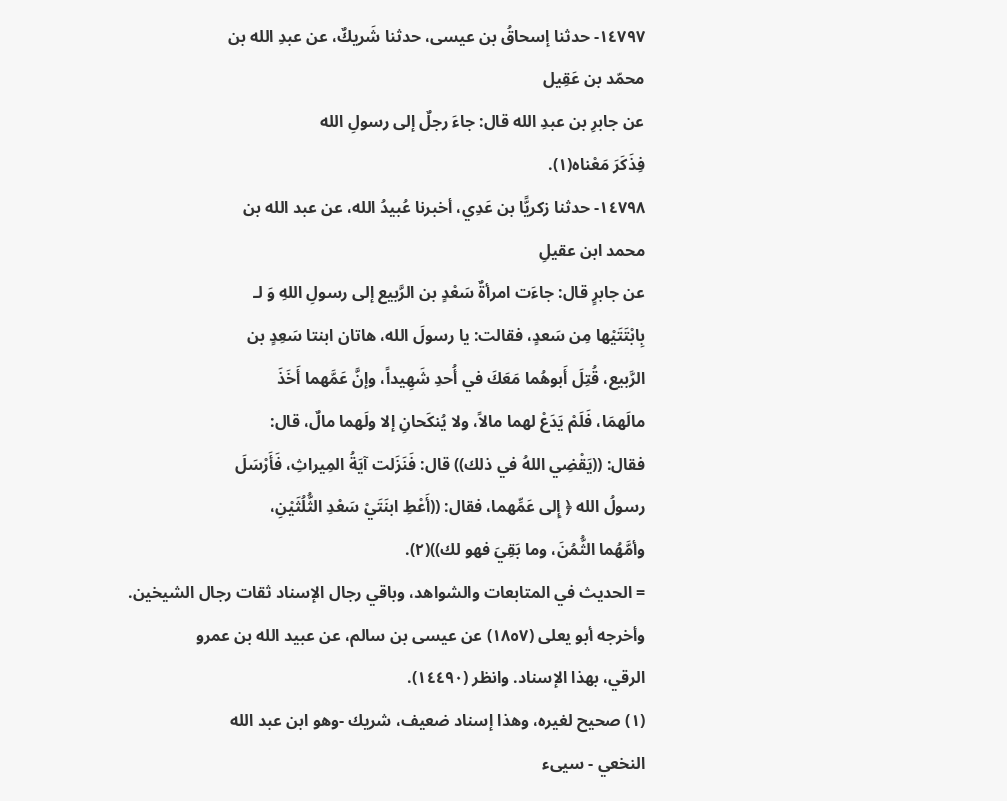١٤٧٩٧- حدثنا إسحاقُ بن عيسى، حدثنا شَريكٌ، عن عبدِ الله بن
محمّد بن عَقِیل
عن جابرِ بن عبدِ الله قال: جاءَ رجلٌ إلى رسولِ الله
فِذَكَرَ مَعْناه(١).
١٤٧٩٨- حدثنا زكريًّا بن عَدِي، أخبرنا عُبيدُ الله، عن عبد الله بن
محمد ابن عقيلِ
عن جابرٍ قال: جاءَت امرأةٌ سَعْدٍ بن الرَّبيع إلى رسولِ اللهِ وَ لـ
بِابْتَتَيْها مِن سَعدٍ، فقالت: يا رسولَ الله، هاتان ابنتا سَعِدٍ بن
الرَّبيع، قُتِلَ أَبوهُما مَعَكَ في أُحدِ شَهِيداً، وإنَّ عَمَّهما أَخَذَ
مالَهمَا، فَلَمْ يَدَعْ لهما مالاً، ولا يُنكَحانِ إلا ولَهما مالٌ، قال:
فقال: ((يَقْضِي اللهُ في ذلك)) قال: فَنَزَلت آيَةُ المِيراثِ، فَأَرْسَلَ
رسولُ الله ﴿ إِلى عَمِّهما، فقال: ((أَعْطِ ابنَتَيْ سَعْدِ الثُّلُثَيْنِ،
وأمَّهُما الثُّمُنَ، وما بَقِيَ فهو لك))(٢).
= الحديث في المتابعات والشواهد، وباقي رجال الإسناد ثقات رجال الشيخين.
وأخرجه أبو يعلى (١٨٥٧) عن عيسى بن سالم، عن عبيد الله بن عمرو
الرقي، بهذا الإسناد. وانظر (١٤٤٩٠).
(١) صحيح لغيره، وهذا إسناد ضعيف، شريك -وهو ابن عبد الله
النخعي - سيىء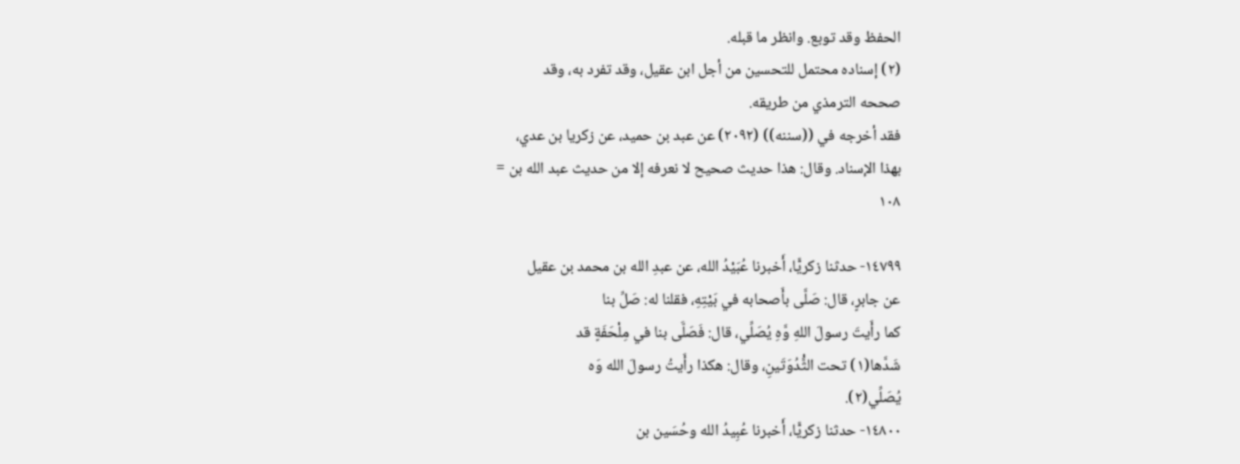الحفظ وقد توبع. وانظر ما قبله.
(٢) إسناده محتمل للتحسين من أجل ابن عقيل، وقد تفرد به، وقد
صححه الترمذي من طريقه.
فقد أخرجه في ((سننه)) (٢٠٩٢) عن عبد بن حميد، عن زكريا بن عدي،
بهذا الإسناد. وقال: هذا حديث صحيح لا نعرفه إلا من حديث عبد الله بن =
١٠٨

١٤٧٩٩- حدثنا زكريًّا، أَخبرنا عُبَيْدُ الله، عن عبدِ الله بن محمد بن عقيل
عن جابرٍ، قال: صَلَّى بأَصحابه في بَيْتِهِ، فقلنا له: صَلِّ بنا
كما رأَيتَ رسولَ اللهِ وَّهِ يُصَلِّي، قال: فَصَلَّى بنا في مِلْحَفَةٍ قد
شَدَّها(١) تحت الثَّْدُوَتَينِ، وقال: هكذا رأَيتُ رسولَ الله وَه
يُصَلِّي(٢).
١٤٨٠٠- حدثنا زكريًّا، أَخبرنا عُبِيدُ الله وحُسَين بن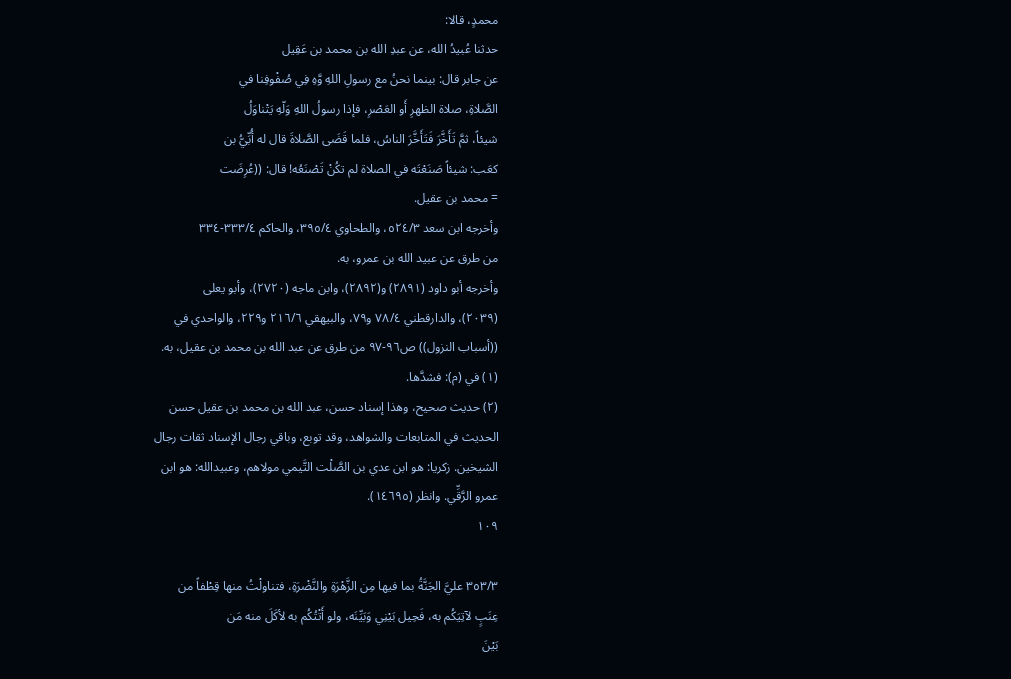محمدٍ، قالا:
حدثنا عُبيدُ الله، عن عبدِ الله بن محمد بن عَقِيل
عن جابر قال: بينما نحنُ مع رسولِ اللهِ وَّهِ فِي صُفْوفِنا في
الصَّلاةِ، صلاة الظهرِ أَو العَصْرِ، فإذا رسولُ اللهِ وَلّهِ يَتْناوَلُ
شيئاً، ثمَّ تَأَخَّرَ فَتَأَخَّرَ الناسُ، فلما قَضَى الصَّلاةَ قال له أُبِّيُّ بن
كعَب: شيئاً صَنَعْتَه في الصلاة لم تكُنْ تَصْنَعُه! قال: ((عُرِضَت
= محمد بن عقيل.
وأخرجه ابن سعد ٥٢٤/٣، والطحاوي ٣٩٥/٤، والحاكم ٣٣٣/٤-٣٣٤
من طرق عن عبيد الله بن عمرو، به.
وأخرجه أبو داود (٢٨٩١) و(٢٨٩٢)، وابن ماجه (٢٧٢٠)، وأبو يعلى
(٢٠٣٩)، والدارقطني ٧٨/٤ و٧٩، والبيهقي ٢١٦/٦ و٢٢٩، والواحدي في
((أسباب النزول)) ص٩٦-٩٧ من طرق عن عبد الله بن محمد بن عقيل، به.
(١) في (م): فشدَّها.
(٢) حديث صحيح، وهذا إسناد حسن، عبد الله بن محمد بن عقيل حسن
الحديث في المتابعات والشواهد، وقد توبع، وباقي رجال الإسناد ثقات رجال
الشيخين. زكريا: هو ابن عدي بن الصَّلْت التَّيمي مولاهم، وعبيدالله: هو ابن
عمرو الرَّقِّي. وانظر (١٤٦٩٥).
١٠٩

٣٥٣/٣ عليَّ الجَنَّةُ بما فيها مِن الزَّهْرَةِ والنَّضْرَةِ، فتناولْتُ منها قِطْفاً من
عِنَبٍ لآتِيَكُم به، فَحِيل بَيْنِي وَبَيِّنَه، ولو أَتْتُكُم به لأكَلَ منه مَن
بَيْنَ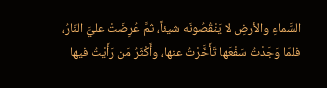السَّماءِ والأرضِ لا يَنْقُصُونَه شيئاً، ثمَّ عُرِضَتْ عليَّ النّارُ،
فلمّا وَجَدْتُ سَفْعَها تَأَخَّرْتُ عنها، وأَكْثَرُ مَن رَأَيْتُ فيها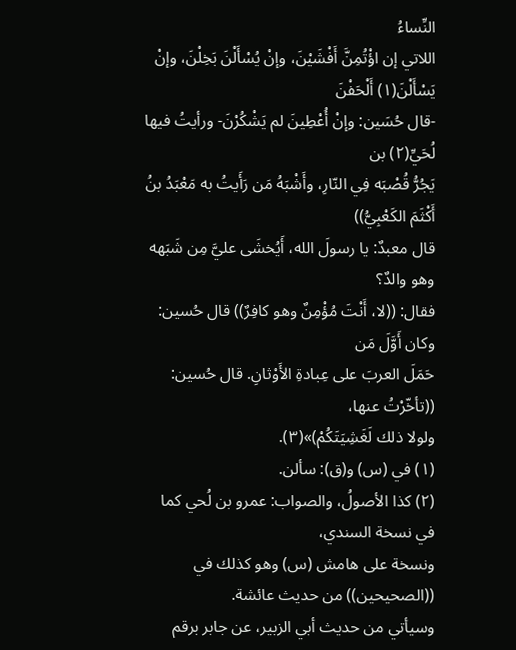النِّساءُ
اللاتي إن اؤْتُمِنَّ أَفْشَيْنَ، وإنْ يُسْأَلْنَ بَخِلْنَ، وإنْ يَسْأَلْنَ(١) أَلْحَفْنَ
-قال حُسَين: وإنْ أُعْطِينَ لم يَشْكُرْنَ- ورأيتُ فيها لُحَيِّ(٢) بن
يَجُرُّ قُصْبَه فِي النّارِ، وأَشْبَهُ مَن رَأَيتُ به مَعْبَدُ بنُ أَكْثَمَ الكَعْبِيُّ))
قال معبدٌ: يا رسولَ الله، أَيُخشَى عليَّ مِن شَبَهه وهو والدٌ؟
فقال: ((لا، أَنْتَ مُؤْمِنٌ وهو كافِرٌ)) قال حُسين: وكان أَوَّلَ مَن
حَمَلَ العربَ على عِبادةِ الأَوْثانِ. قال حُسين: ((تأخّرْتُ عنها،
ولولا ذلك لَغَشِيَتَكُمْ)»(٣).
(١) في (س) و(ق): سألن.
(٢) كذا الأصولُ، والصواب: عمرو بن لُحي كما في نسخة السندي،
ونسخة على هامش (س) وهو كذلك في ((الصحيحين)) من حديث عائشة.
وسيأتي من حديث أبي الزبير، عن جابر برقم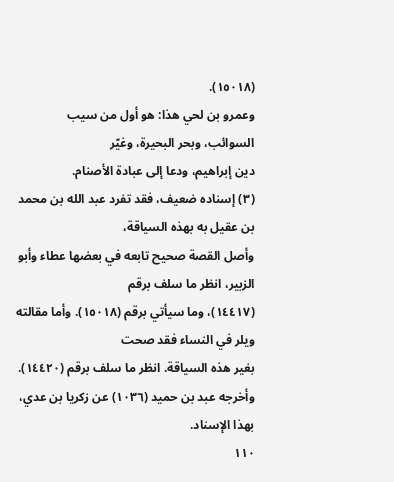(١٥٠١٨).
وعمرو بن لحي هذا: هو أول من سيب السوائب، وبحر البحيرة، وغيّر
دين إبراهيم، ودعا إلى عبادة الأصنام.
(٣) إسناده ضعيف، فقد تفرد عبد الله بن محمد بن عقيل به بهذه السياقة،
وأصل القصة صحيح تابعه في بعضها عطاء وأبو الزبير، انظر ما سلف برقم
(١٤٤١٧)، وما سيأتي برقم (١٥٠١٨). وأما مقالته ويلر في النساء فقد صحت
بغير هذه السياقة. انظر ما سلف برقم (١٤٤٢٠).
وأخرجه عبد بن حميد (١٠٣٦) عن زكريا بن عدي، بهذا الإسناد.
١١٠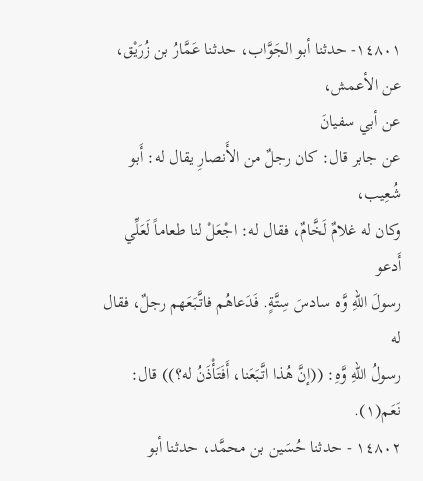١٤٨٠١- حدثنا أبو الجَوَّاب، حدثنا عَمَّارُ بن زُرَيْق، عن الأعمش،
عن أبي سفيانَ
عن جابر قال: كان رجلٌ من الأَنصارِ يقال له: أَبو شُعِيب،
وكان له غلامٌ لَخَّامٌ، فقال له: اجْعَلْ لنا طعاماً لَعَلِّي أَدعو
رسولَ اللهِ وَّه سادسَ سِتَّةٍ. فَدَعاهُم فاتَّبَعَهم رجلٌ، فقال له
رسولُ اللهِ وَّهِ: ((إنَّ هُذا اتَّبَعَنا، أَفَتَأْذَنُ له؟)) قال: نَعَم(١).
١٤٨٠٢ - حدثنا حُسَين بن محمَّد، حدثنا أبو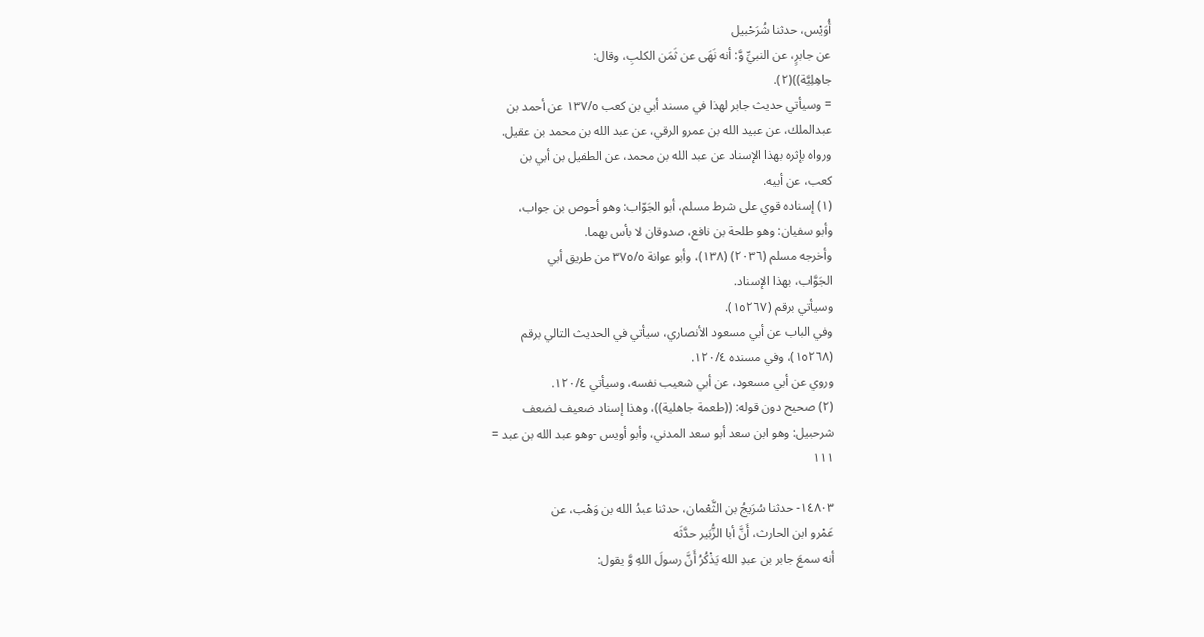أُوَيْس، حدثنا شُرَحْبيل
عن جابرٍ، عن النبيِّ وَّ: أنه نَهَى عن ثَمَن الكلبِ، وقال:
جاهِلِيَّة))(٢).
= وسيأتي حديث جابر لهذا في مسند أبي بن كعب ١٣٧/٥ عن أحمد بن
عبدالملك، عن عبيد الله بن عمرو الرقي، عن عبد الله بن محمد بن عقيل.
ورواه بإثره بهذا الإسناد عن عبد الله بن محمد، عن الطفيل بن أبي بن
كعب، عن أبيه.
(١) إسناده قوي على شرط مسلم، أبو الجَوّاب: وهو أحوص بن جواب،
وأبو سفيان: وهو طلحة بن نافع، صدوقان لا بأس بهما.
وأخرجه مسلم (٢٠٣٦) (١٣٨)، وأبو عوانة ٣٧٥/٥ من طريق أبي
الجَوَّاب، بهذا الإسناد.
وسيأتي برقم (١٥٢٦٧).
وفي الباب عن أبي مسعود الأنصاري، سيأتي في الحديث التالي برقم
(١٥٢٦٨)، وفي مسنده ١٢٠/٤.
وروي عن أبي مسعود، عن أبي شعيب نفسه، وسيأتي ١٢٠/٤.
(٢) صحيح دون قوله: ((طعمة جاهلية))، وهذا إسناد ضعيف لضعف
شرحبيل: وهو ابن سعد أبو سعد المدني، وأبو أويس -وهو عبد الله بن عبد =
١١١

١٤٨٠٣- حدثنا سُرَيجُ بن الثَّعْمان، حدثنا عبدُ الله بن وَهْب، عن
عَمْرو ابن الحارث، أَنَّ أبا الزُّبَير حدَّثَه
أنه سمعَ جابر بن عبدِ الله يَذْكُرُ أَنَّ رسولَ اللهِ وَّ يقول: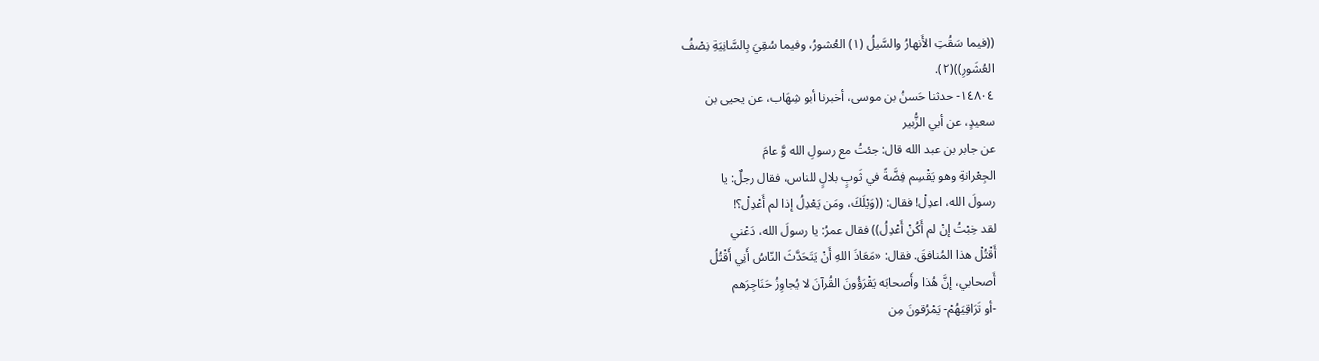((فيما سَقُتِ الأَنهارُ والسَّيلُ (١) العُشورُ، وفيما سُقِيَ بِالسَّانِيَةِ نِصْفُ
العُشَورِ))(٢).
١٤٨٠٤- حدثنا حَسنُ بن موسى، أخبرنا أبو شِهَاب، عن يحيى بن
سعيدٍ، عن أبي الزُّبیر
عن جابر بن عبد الله قال: جئتُ مع رسولِ الله وَّ عامَ
الجِعْرانةِ وهو يَقْسِم فِضَّةً في ثَوبٍ بلالٍ للناس، فقال رجلٌ: یا
رسولَ الله، اعدِلْ! فقال: ((وَيْلَكَ، ومَن يَعْدِلُ إذا لم أَعْدِلْ؟!
لقد خِبْتُ إنْ لم أَكُنْ أَعْدِلُ)) فقال عمرُ: يا رسولَ الله، دَعْني
أَقْتُلْ هذا المُنافقَ. فقال: «مَعَاذَ اللهِ أَنْ يَتَحَدَّثَ النّاسُ أَنِي أَقْتُلُ
أَصحابي، إنَّ هُذا وأَصحابَه يَقْرَؤُونَ القُرآنَ لا يُجاوِزُ حَنَاجِرَهم
-أو تَرَاقِيَهُمْ- يَمْرُقونَ مِن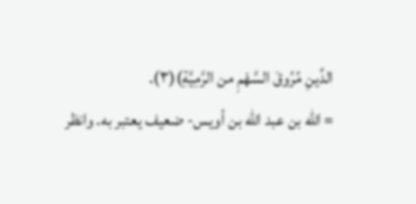الدِّينِ مُرُوقَ السَّهْمِ من الرَّمِيَّةِ)(٣).
= الله بن عبد الله بن أويس- ضعيف يعتبر به. وانظر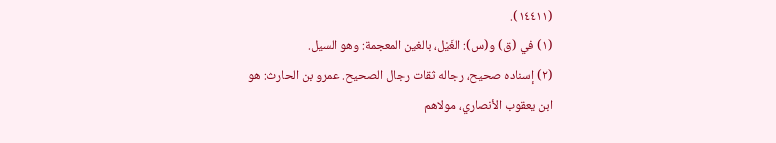(١٤٤١١).
(١) في (ق) و(س): الغَيْل، بالغين المعجمة: وهو السيل.
(٢) إسناده صحيح، رجاله ثقات رجال الصحيح. عمرو بن الحارث: هو
ابن يعقوب الأنصاري، مولاهم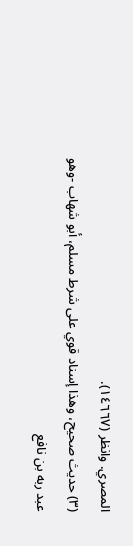المصري. وانظر (١٤٦٦٧).
(٣) حديث صحيح، وهذا إسناد قوي على شرط مسلم، أبو شهاب -وهو
عبد ربه بن نافع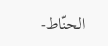الحنّاط-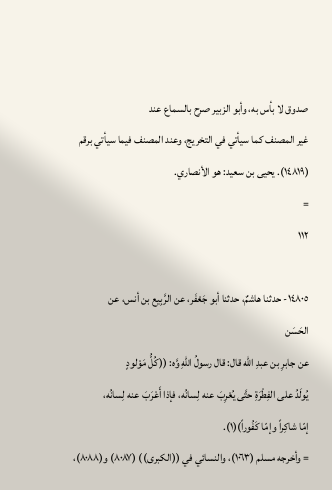صدوق لا بأس به، وأبو الزبير صرح بالسماع عند
غير المصنف كما سيأتي في التخريج، وعند المصنف فيما سيأتي برقم
(١٤٨١٩). يحيى بن سعيد: هو الأنصاري.
=
١١٢

١٤٨٠٥- حدثنا هاشمٌ، حدثنا أبو جَعْفَر، عن الرَّبِيع بن أنس، عن
الحَسَن
عن جابرِ بن عبدِ الله قال: قال رسولُ اللهِ وَّه: ((كُلُّ مَوْلودٍ
يُولَدُ على الفِطْرَةِ حتَّى يُعْرِبَ عنه لِسانُه، فإذا أَعْرَبَ عنه لِسانُه،
إمّا شاكِراً وإمّا كَفُوراً)(١).
= وأخرجه مسلم (١٠٦٣)، والنسائي في ((الكبرى)) (٨٠٨٧) و(٨٠٨٨)،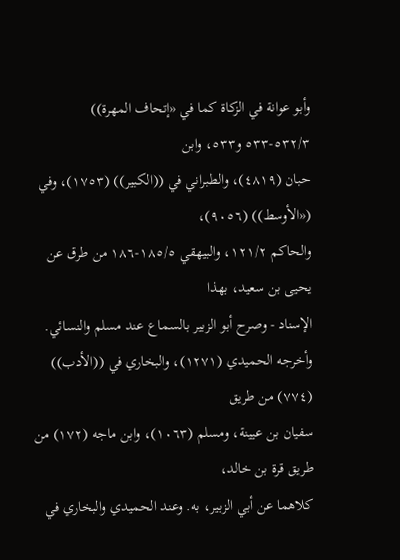وأبو عوانة في الزكاة كما في «إتحاف المهرة)) ٥٣٢/٣-٥٣٣ و٥٣٣، وابن
حبان (٤٨١٩)، والطبراني في ((الكبير)) (١٧٥٣)، وفي («الأوسط)) (٩٠٥٦)،
والحاكم ١٢١/٢، والبيهقي ١٨٥/٥-١٨٦ من طرق عن يحيى بن سعيد، بهذا
الإسناد - وصرح أبو الزبير بالسماع عند مسلم والنسائي.
وأخرجه الحميدي (١٢٧١)، والبخاري في ((الأدب)) (٧٧٤) من طريق
سفيان بن عيينة، ومسلم (١٠٦٣)، وابن ماجه (١٧٢) من طريق قرة بن خالد،
كلاهما عن أبي الزبير، به. وعند الحميدي والبخاري في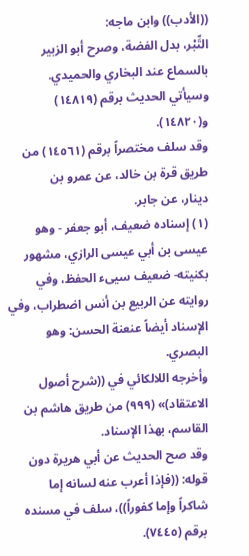((الأدب)) وابن ماجه:
التِّبْر، بدل الفضة، وصرح أبو الزبير بالسماع عند البخاري والحميدي.
وسيأتي الحديث برقم (١٤٨١٩) و(١٤٨٢٠).
وقد سلف مختصراً برقم (١٤٥٦١) من طريق قرة بن خالد، عن عمرو بن
دینار، عن جابر.
(١) إسناده ضعيف، أبو جعفر - وهو عيسى بن أبي عيسى الرازي، مشهور
بكنيته- ضعيف سيىء الحفظ، وفي روايته عن الربيع بن أنس اضطراب، وفي
الإسناد أيضاً عنعنة الحسن: وهو البصري.
وأخرجه اللالكائي في ((شرح أصول الاعتقاد)» (٩٩٩) من طريق هاشم بن
القاسم، بهذا الإسناد.
وقد صح الحديث عن أبي هريرة دون قوله: ((فإذا أعرب عنه لسانه إما
شاكراً وإما كفوراً))، سلف في مسنده برقم (٧٤٤٥).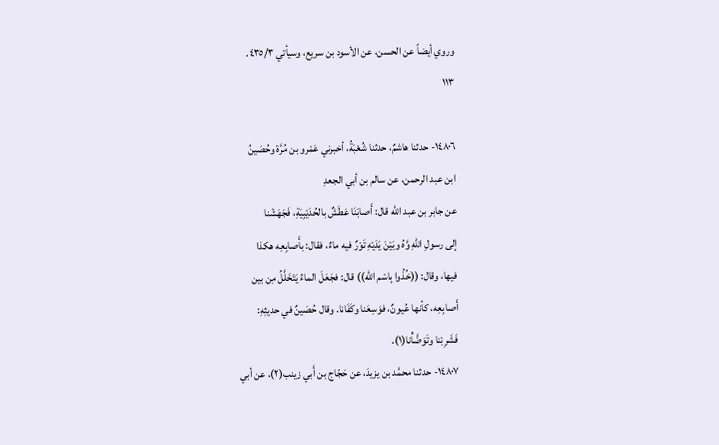وروي أيضاً عن الحسن، عن الأسود بن سريع، وسيأتي ٤٣٥/٣.
١١٣

١٤٨٠٦- حدثنا هاشمٌ، حدثنا شُعْبَةُ، أخبرني عَمْرو بن مُرَّة وحُصَينُ
ابن عبد الرحمن، عن سالم بن أبي الجعدِ
عن جابر بن عبد الله قال: أَصابَنَا عَطَشٌ بالحُدَيْبِيَةِ، فَجَهَشْنا
إلى رسولِ اللهِ وَّهُ وبَيْنَ يَدَيْهِ تَوْرٌ فيه ماءٌ، فقال: بأَصابِعِه هكذا
فيها، وقال: ((خُذُوا بِاسْم الله)) قال: فجَعَلَ الماءُ يَتَخَلَّلُ مِن بين
أَصابِعِه، كأنها عُيونٌ، فوَسِعَنا وكَفَانا. وقال حُصَينٌ في حديثِهِ:
فَشَرِبْنا وتَوَضَّأْنا(١).
١٤٨٠٧- حدثنا محمَّد بن يزيدَ، عن حَجّاج بن أَبي زينب(٢)، عن أبي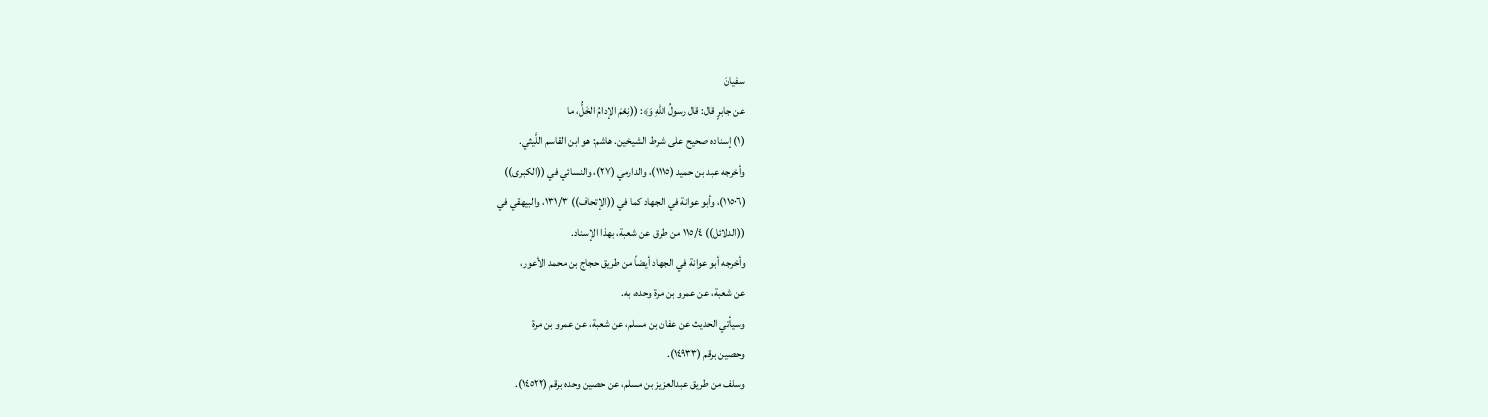سفيانَ
عن جابرٍ قال: قال رسولُ اللهِ وَ﴾: ((نِعْمَ الإدامُ الخَلُّ، ما
(١) إسناده صحيح على شرط الشيخين. هاشم: هو ابن القاسم اللَّيثي.
وأخرجه عبد بن حميد (١١١٥)، والدارمي (٢٧)، والنسائي في ((الكبرى))
(١١٥٠٦)، وأبو عوانة في الجهاد كما في ((الإتحاف)) ١٣١/٣، والبيهقي في
((الدلائل)) ١١٥/٤ من طرق عن شعبة، بهذا الإسناد.
وأخرجه أبو عوانة في الجهاد أيضاً من طريق حجاج بن محمد الأعور،
عن شعبة، عن عمرو بن مرة وحده، به.
وسيأتي الحديث عن عفان بن مسلم، عن شعبة، عن عمرو بن مرة
وحصين برقم (١٤٩٣٣).
وسلف من طريق عبدالعزيز بن مسلم، عن حصين وحده برقم (١٤٥٢٢).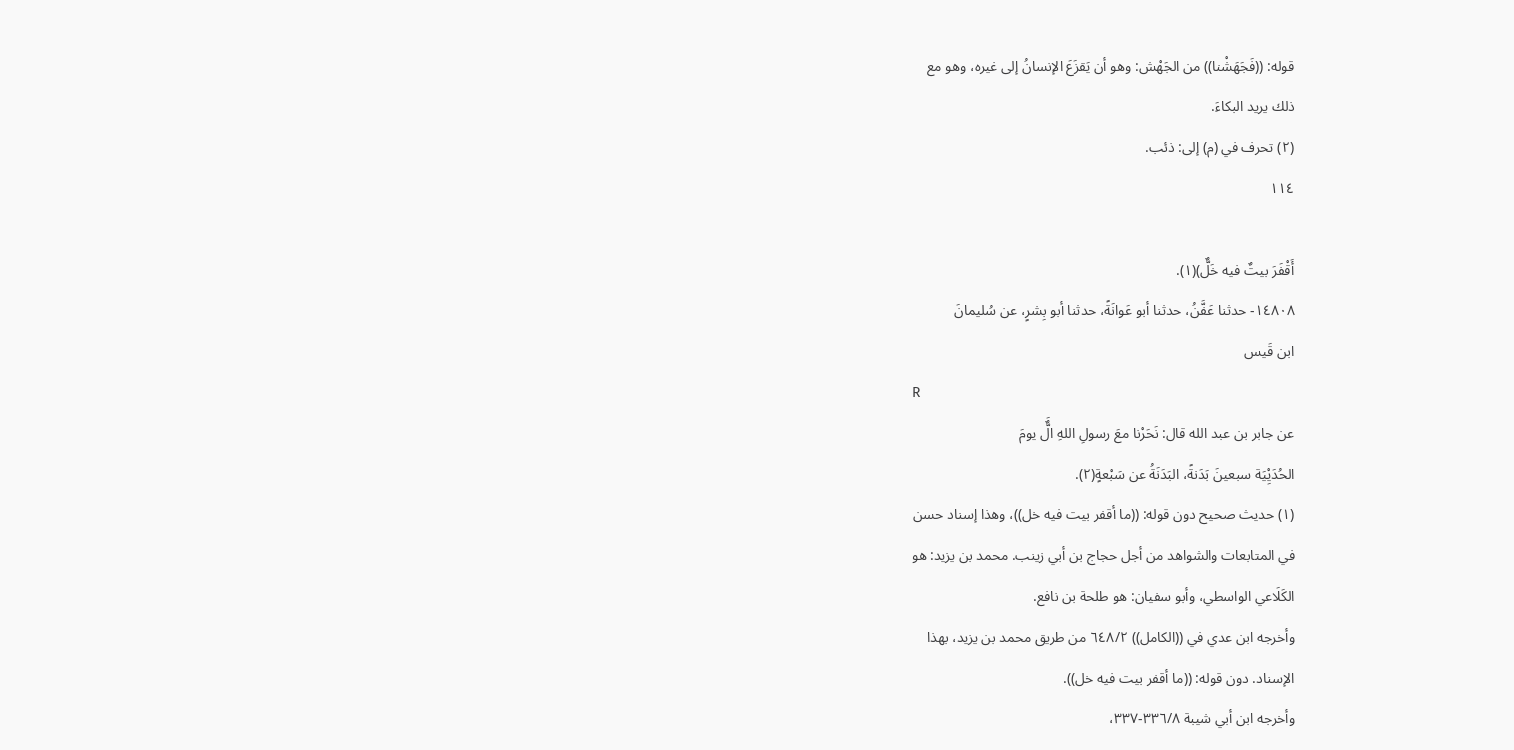قوله: ((فَجَهَشْنا)) من الجَهْش: وهو أن يَقزَعَ الإنسانُ إلى غيره، وهو مع
ذلك يريد البكاءَ.
(٢) تحرف في (م) إلى: ذئب.
١١٤

أَقْفَرَ بيتٌ فيه خَلٌّ)(١).
١٤٨٠٨- حدثنا عَفَّنُ، حدثنا أبو عَوانَةً، حدثنا أبو بِشرٍ، عن سُليمانَ
ابن قَیس
R
عن جابر بن عبد الله قال: نَحَرْنا معَ رسولِ اللهِ الٌَّ يومَ
الحُدَيِْيَة سبعينَ بَدَنةً، البَدَنَةُ عن سَبْعةٍ(٢).
(١) حديث صحيح دون قوله: ((ما أقفر بيت فيه خل))، وهذا إسناد حسن
في المتابعات والشواهد من أجل حجاج بن أبي زينب. محمد بن يزيد: هو
الكَلَاعي الواسطي، وأبو سفيان: هو طلحة بن نافع.
وأخرجه ابن عدي في ((الكامل)) ٦٤٨/٢ من طريق محمد بن يزيد، بهذا
الإسناد. دون قوله: ((ما أقفر بيت فيه خل)).
وأخرجه ابن أبي شيبة ٣٣٦/٨-٣٣٧،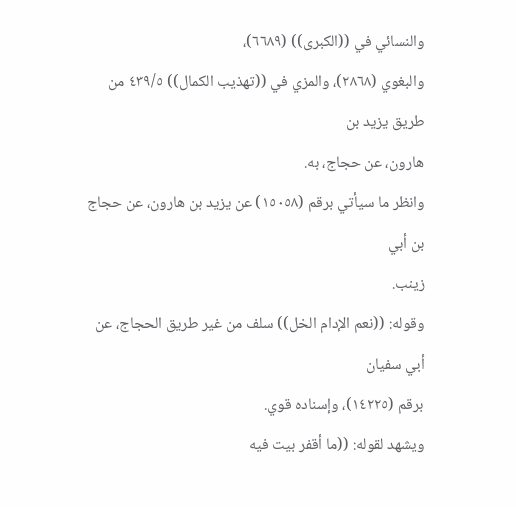والنسائي في ((الكبرى)) (٦٦٨٩)،
والبغوي (٢٨٦٨)، والمزي في ((تهذيب الكمال)) ٤٣٩/٥ من طريق يزيد بن
هارون، عن حجاج، به.
وانظر ما سيأتي برقم (١٥٠٥٨) عن يزيد بن هارون، عن حجاج بن أبي
زینب.
وقوله: ((نعم الإدام الخل)) سلف من غير طريق الحجاج، عن أبي سفيان
برقم (١٤٢٢٥)، وإسناده قوي.
ويشهد لقوله: ((ما أقفر بيت فيه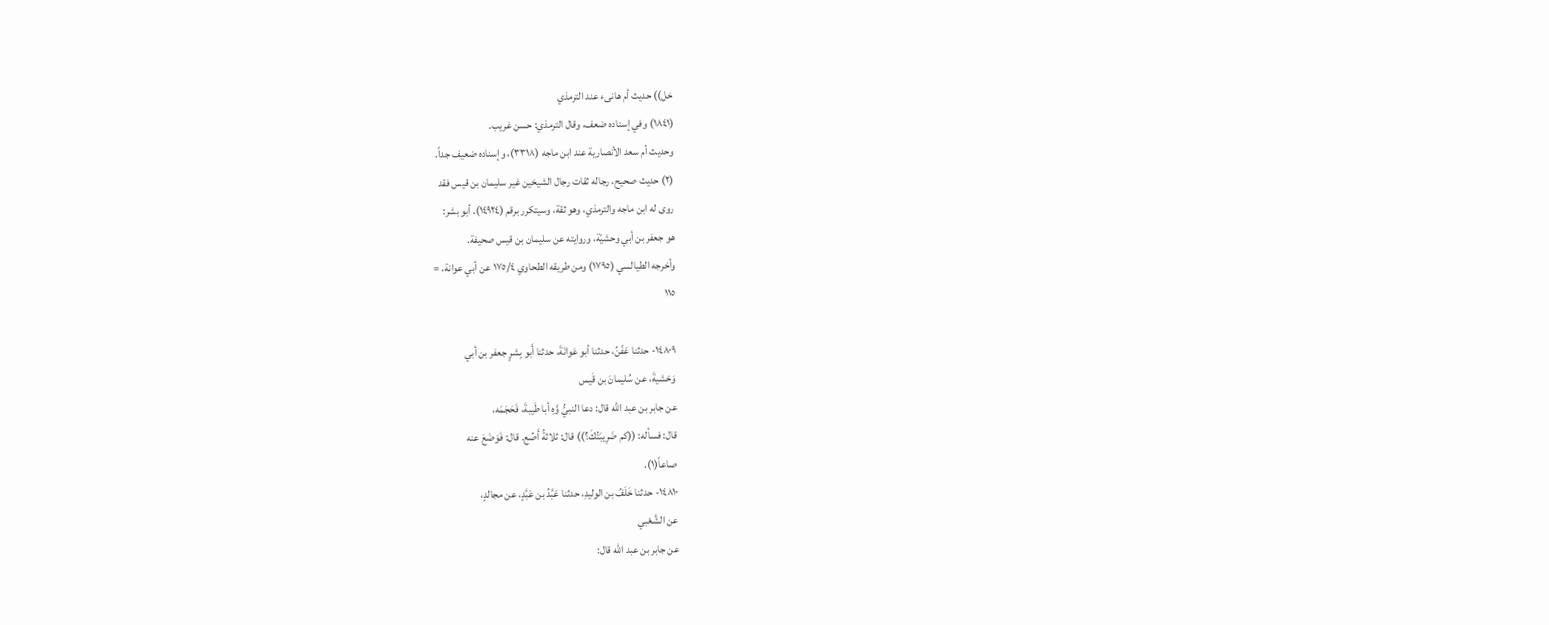خل)) حديث أم هانىء عند الترمذي
(١٨٤١) وفي إسناده ضعف، وقال الترمذي: حسن غريب.
وحديث أم سعد الأنصارية عند ابن ماجه (٣٣١٨)، وإسناده ضعيف جداً.
(٢) حديث صحيح، رجاله ثقات رجال الشيخين غير سليمان بن قيس فقد
روى له ابن ماجه والترمذي، وهو ثقة، وسيتكرر برقم (١٤٩٢٤). أبو بشر:
هو جعفر بن أبي وحشيّة، وروايته عن سليمان بن قيس صحيفة.
وأخرجه الطيالسي (١٧٩٥) ومن طريقه الطحاوي ١٧٥/٤ عن أبي عوانة، =
١١٥

١٤٨٠٩- حدثنا عَفّنُ، حدثنا أبو عَوانَةَ، حدثنا أَبو بِشرٍ جعفر بن أبي
وَحْشيةَ، عن سُليمانَ بن قَیس
عن جابر بن عبد الله قال: دعا النبيُّ وَّهِ أبا طَيبةَ، فَحَجَمَه،
قال: فسأله: ((كم ضَرِيبَتُكَ؟)) قال: ثلاثةُ أَصُع. قال: فَوَضَعَ عنه
صاعاً(١).
١٤٨١٠- حدثنا خَلَفُ بن الوليدِ، حدثنا عَبَّدُ بن عَبَّدٍ، عن مجالدٍ،
عن الشَّعْبي
عن جابر بن عبد الله قال: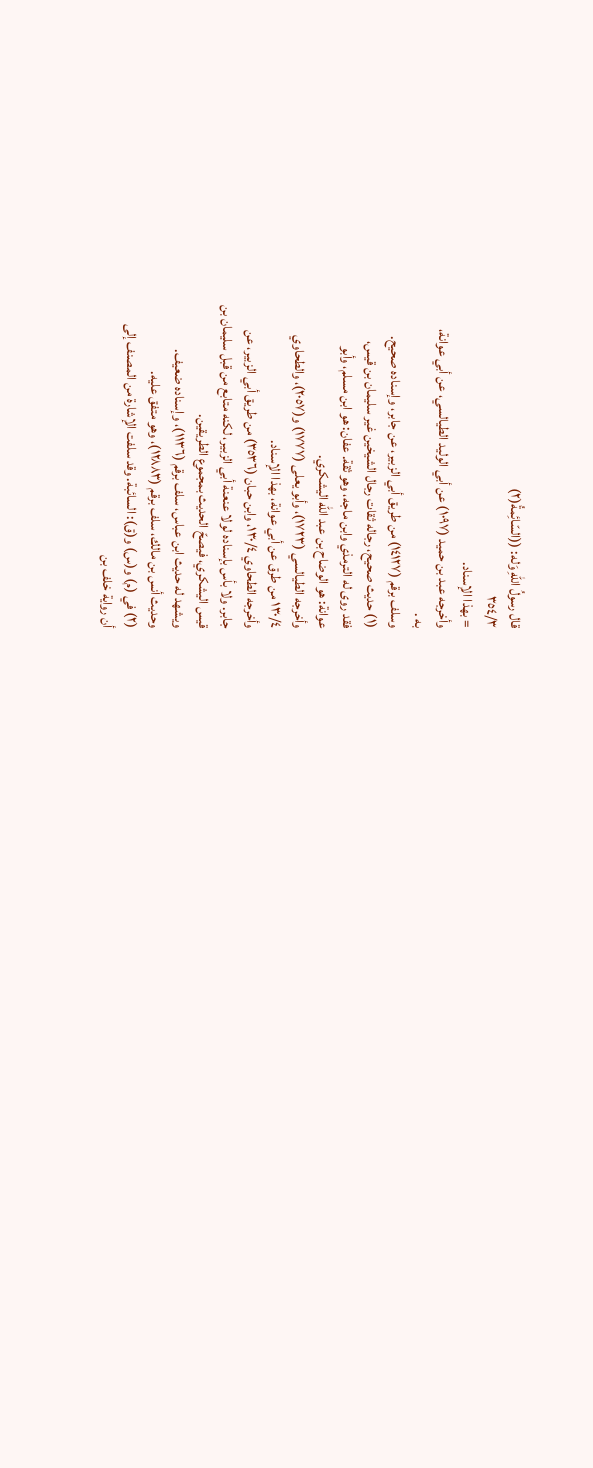قال رسولُ اللهِ وَله: ((السّائِمةُ(٢)
٣٥٤/٣
= بهذا الإسناد.
وأخرجه عبد بن حميد (١٠٩٧) عن أبي الوليد الطيالسي، عن أبي عوانة،
به .
وسلف برقم (١٤١٢٧) من طريق أبي الزبير، عن جابر، وإسناده صحيح.
(١) حديث صحيح، رجاله ثقات رجال الشيخين غير سليمان بن قيس،
فقد روى له الترمذي وابن ماجه، وهو ثقة. عفان: هو ابن مسلم، وأبو
عوانة: هو الوضاح بن عبد الله اليشكري.
وأخرجه الطيالسي (١٧٢٣)، وأبو يعلى (١٧٧٧) و(٢٠٥٧)، والطحاوي
١٣٠/٤ من طرق عن أبي عوانة، بهذا الإسناد.
وأخرجه الطحاوي ١٣٠/٤، وابن حبان (٣٥٣٦) من طريق أبي الزبير، عن
جابر. ولا بأس بإسناده لولا عنعنة أبي الزبير، لكنه متابع من قبل سليمان بن
قيس اليشكري، فيصحّ الحديث بمجموع الطريقين.
ويشهد له حديث ابن عباس، سلف برقم (١١٣٦)، وإسناده ضعيف.
وحديث أنس بن مالك، سلف برقم (١٢٨٨٣)، وهو متفق عليه.
(٢) في (م) و(س) و(ق): السائبة. وقد سلفت الإشارة من المصنف إلى
أن رواية خلف بن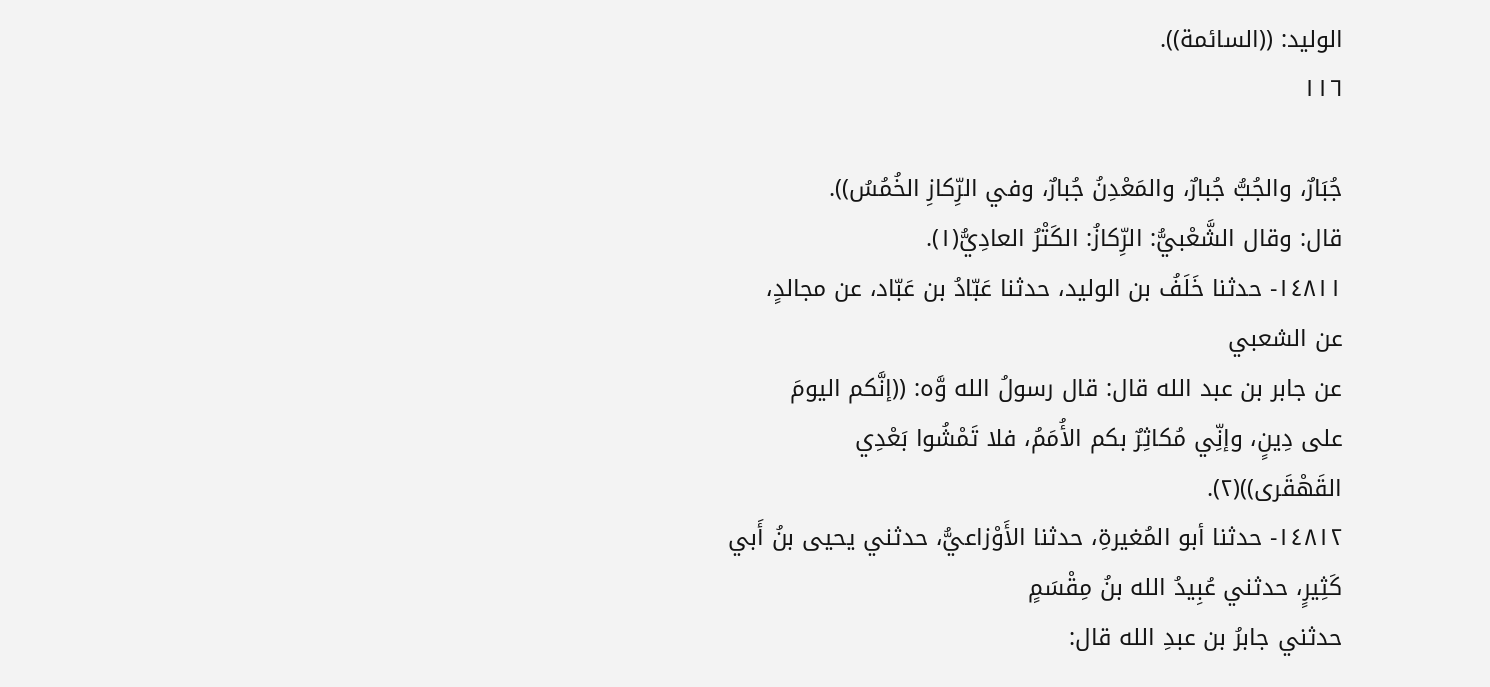الوليد: ((السائمة)).
١١٦

جُبَارٌ، والجُبُّ جُبارٌ، والمَعْدِنُ جُبارٌ، وفي الرِّكازِ الخُمُسُ)).
قال: وقال الشَّعْبيُّ: الرِّكازُ: الكَتْرُ العادِيُّ(١).
١٤٨١١- حدثنا خَلَفُ بن الوليد، حدثنا عَبّادُ بن عَبّاد، عن مجالدٍ،
عن الشعبي
عن جابر بن عبد الله قال: قال رسولُ الله وَّه: ((إنَّكم اليومَ
على دِينٍ، وإنِّي مُكاثِرٌ بكم الأُمَمُ، فلا تَمْشُوا بَعْدِي
القَهْقَرى))(٢).
١٤٨١٢- حدثنا أبو المُغيرةِ، حدثنا الأَوْزاعيُّ، حدثني يحيى بنُ أَبي
كَثِيرٍ، حدثني عُبِيدُ الله بنُ مِقْسَمٍ
حدثني جابرُ بن عبدِ الله قال: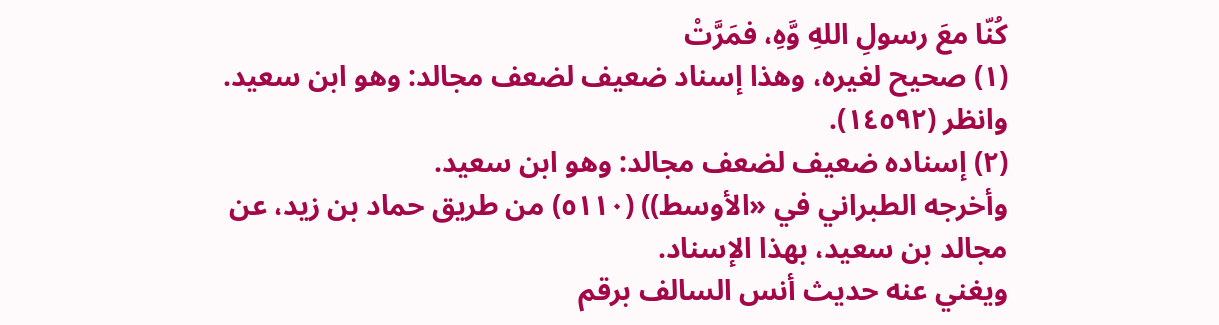كُنّا معَ رسولِ اللهِ وَّهِ، فمَرَّتْ
(١) صحيح لغيره، وهذا إسناد ضعيف لضعف مجالد: وهو ابن سعيد.
وانظر (١٤٥٩٢).
(٢) إسناده ضعيف لضعف مجالد: وهو ابن سعيد.
وأخرجه الطبراني في «الأوسط)) (٥١١٠) من طريق حماد بن زيد، عن
مجالد بن سعيد، بهذا الإسناد.
ويغني عنه حديث أنس السالف برقم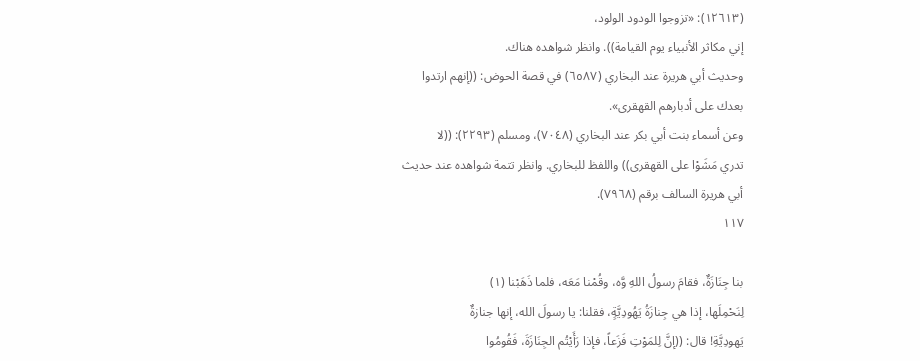(١٢٦١٣): «تزوجوا الودود الولود،
إني مكاثر الأنبياء يوم القيامة)). وانظر شواهده هناك.
وحديث أبي هريرة عند البخاري (٦٥٨٧) في قصة الحوض: ((إنهم ارتدوا
بعدك على أدبارهم القهقرى».
وعن أسماء بنت أبي بكر عند البخاري (٧٠٤٨)، ومسلم (٢٢٩٣): ((لا
تدري مَشَوْا على القهقرى)) واللفظ للبخاري. وانظر تتمة شواهده عند حديث
أبي هريرة السالف برقم (٧٩٦٨).
١١٧

بنا جِنَازَةٌ، فقامَ رسولُ اللهِ وَّه، وقُمْنا مَعَه، فلما ذَهَبْنا (١)
لِنَحْمِلَها، إذا هي جِنازَةُ يَهُودِيَّةٍ، فقلنا: يا رسولَ الله، إنها جنازةٌ
يَهودِيَّةِ! قال: ((إنَّ لِلمَوْتِ فَزَعاً، فإذا رَأَيْتُم الجِنَازَةَ، فَقُومُوا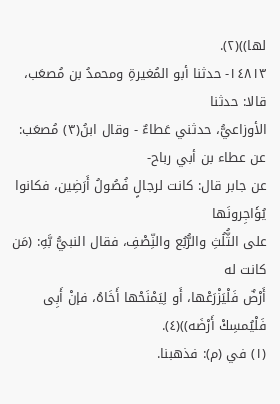لها))(٢).
١٤٨١٣- حدثنا أبو المُغيرةِ ومحمدُ بن مُصعَب، قالا: حدثنا
الأوزاعيُّ، حدثني عَطاءٌ - وقال ابنُ(٣) مُصعَب: عن عطاء بن أبي رباح-
عن جابر قال: كانت لرجالٍ فُصُولُ أَرَضِين، فكانوا يُؤَاجِرونَها
على الثُّلُثِ والرُّبُع والنِّصْفِ، فقال النبيُّ بَّهِ: (مَن كانت له
أَرْضٌ فَلْيَزْرَعْها، أَو لِيَمْنَحْها أَخَاهُ، فإنْ أَبِى فَلْيُمسِكْ أَرْضَه))(٤).
(١) في (م): فذهبنا.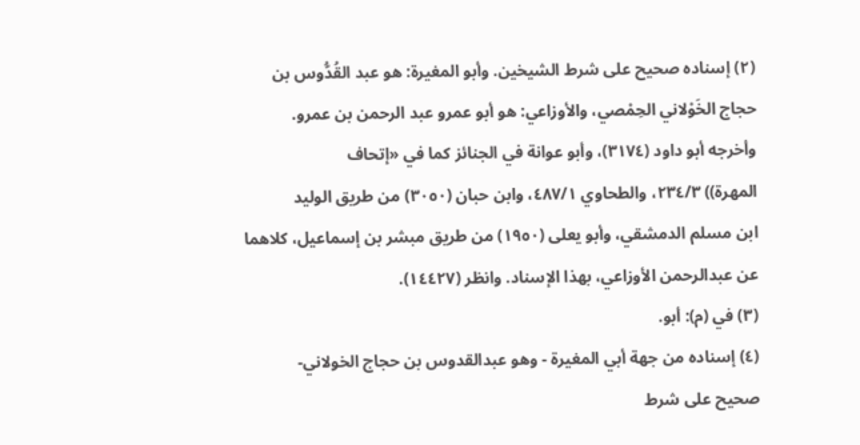(٢) إسناده صحيح على شرط الشيخين. وأبو المغيرة: هو عبد القُدُّوس بن
حجاج الخَوْلاني الحِمْصي، والأوزاعي: هو أبو عمرو عبد الرحمن بن عمرو.
وأخرجه أبو داود (٣١٧٤)، وأبو عوانة في الجنائز كما في «إتحاف
المهرة)) ٢٣٤/٣، والطحاوي ٤٨٧/١، وابن حبان (٣٠٥٠) من طريق الوليد
ابن مسلم الدمشقي، وأبو يعلى (١٩٥٠) من طريق مبشر بن إسماعيل، كلاهما
عن عبدالرحمن الأوزاعي، بهذا الإسناد. وانظر (١٤٤٢٧).
(٣) في (م): أبو.
(٤) إسناده من جهة أبي المغيرة - وهو عبدالقدوس بن حجاج الخولاني-
صحيح على شرط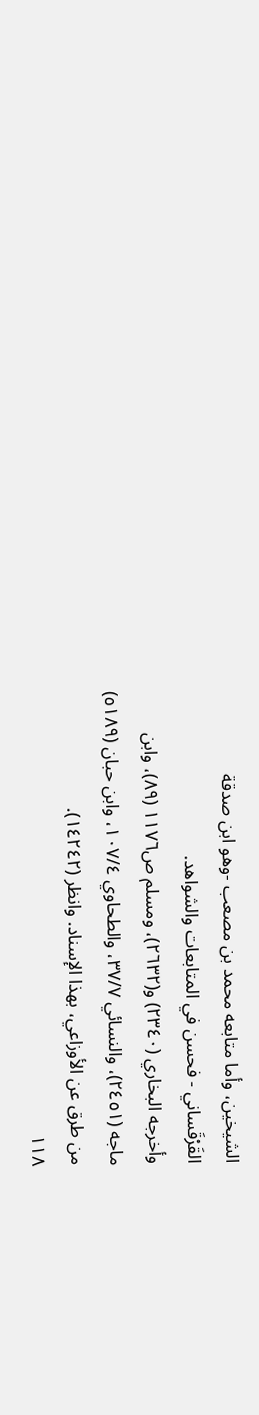الشيخين، وأما متابعه محمد بن مصعب -وهو ابن صدقة
القَرْقَساني - فحسن في المتابعات والشواهد.
وأخرجه البخاري (٢٣٤٠) و(٢٦٣٢)، ومسلم ص١١٧٦ (٨٩)، وابن
ماجه (٢٤٥١)، والنسائي ٣٧/٧، والطحاوي ١٠٧/٤، وابن حبان (٥١٨٩)
من طرق عن الأوزاعي، بهذا الإسناد. وانظر (١٤٢٤٢).
١١٨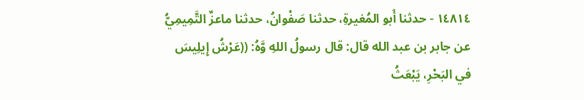١٤٨١٤ - حدثنا أَبو المُغيرةِ، حدثنا صَفْوانُ، حدثنا ماعزٌ التَّمِيمِيُّ
عن جابر بن عبد الله قال: قال رسولُ اللهِ وَّهُ: ((عَرْشُ إِيلِيسَ
في البَحْرِ، يَبْعَثُ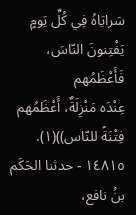سَرايَاهُ فِي كُلِّ يَومٍ يَفْتِنونَ النّاسَ، فَأَعْظَمُهم
عِنْدَه مَنْزِلَةٌ، أَعْظَمُهم فِتْنَةً للنّاس))(١).
١٤٨١٥ - حدثنا الحَكَم بنُ نافع،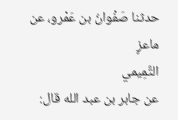حدثنا صَفْوانُ بن عَمْرو، عن ماعزٍ
التَّمِيمي
عن جابر بن عبد الله قال: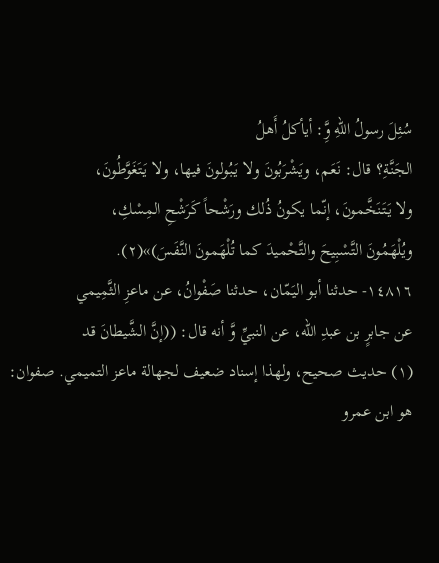سُئِلَ رسولُ اللهِ وَِّ: أيأكلُ أَهلُ
الجَنَّةِ؟ قال: نَعَم، ويَشْرَبُونَ ولا يَبُولونَ فيها، ولا يَتَغَوَّطُونَ،
ولا يَتَنَخَّمونَ، إنّما يكونُ ذُلك ورَشْحاً كَرَشْحِ المِسْكِ،
ويُلْهَمُونَ التَّسْبِيحَ والتَّحْميدَ كما تُلْهَمونَ النَّفَسَ)»(٢).
١٤٨١٦- حدثنا أبو اليَمّان، حدثنا صَفْوانُ، عن ماعزِ الثَّمِيمي
عن جابرٍ بن عبدِ الله، عن النبيِّ وَّ أنه قال: ((إنَّ الشَّيطانَ قد
(١) حديث صحيح، ولهذا إسناد ضعيف لجهالة ماعز التميمي. صفوان:
هو ابن عمرو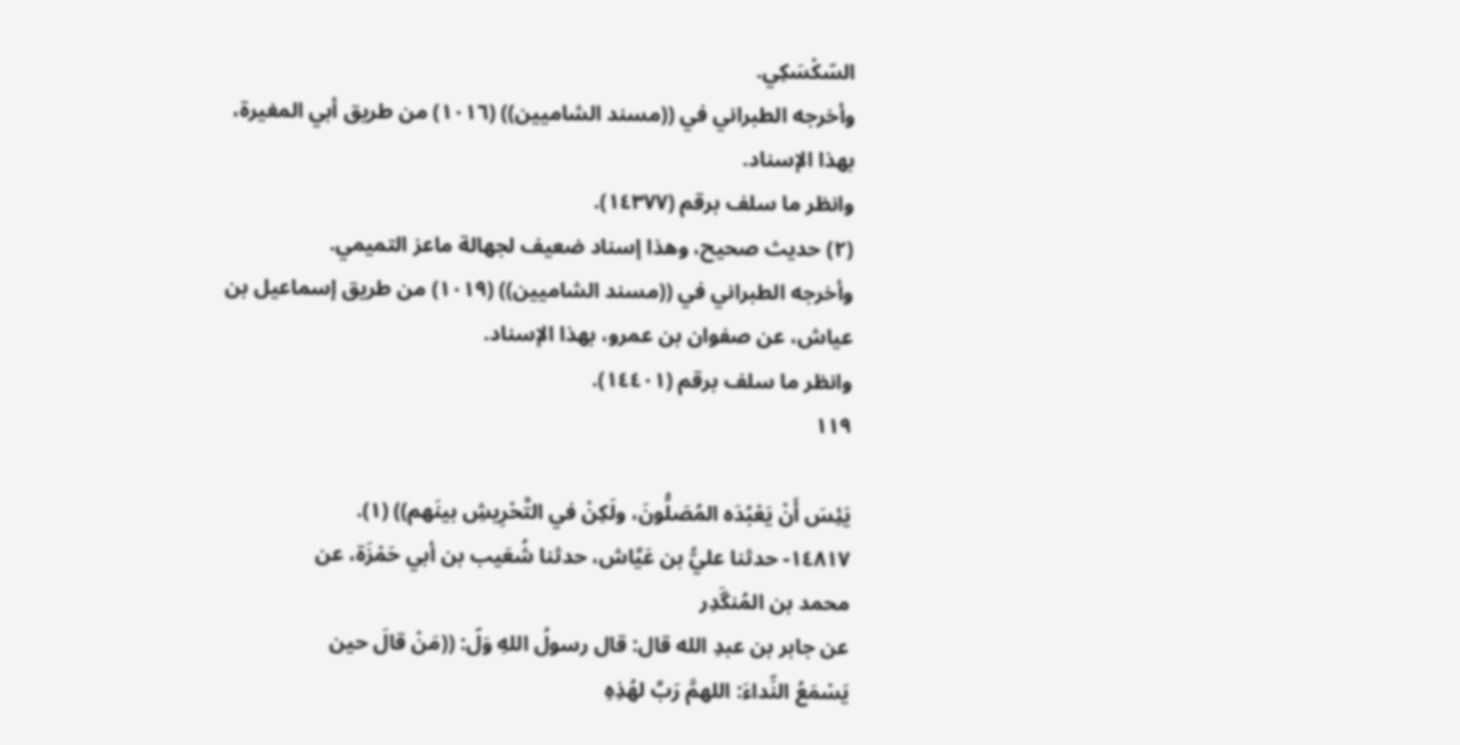السّكْسَكِي.
وأخرجه الطبراني في ((مسند الشاميين)) (١٠١٦) من طريق أبي المغيرة،
بهذا الإسناد.
وانظر ما سلف برقم (١٤٣٧٧).
(٢) حديث صحيح، وهذا إسناد ضعيف لجهالة ماعز التميمي.
وأخرجه الطبراني في ((مسند الشاميين)) (١٠١٩) من طريق إسماعيل بن
عياش، عن صفوان بن عمرو، بهذا الإسناد.
وانظر ما سلف برقم (١٤٤٠١).
١١٩

يَئِسَ أَنْ يَعْبُدَه المُصَلُّونَ، ولَكِنْ في التَّحْرِيشِ بينَهم)) (١).
١٤٨١٧- حدثنا عليُّ بن عَيَّاش، حدثنا شُعَيب بن أبي حَمْزَة، عن
محمد بن المُنگَدِر
عن جابر بن عبدِ الله قال: قال رسولُ اللهِ وَلّ: ((مَنْ قالَ حين
يَسْمَعُ النِّداءَ: اللهمَّ رَبَّ لهُذِهِ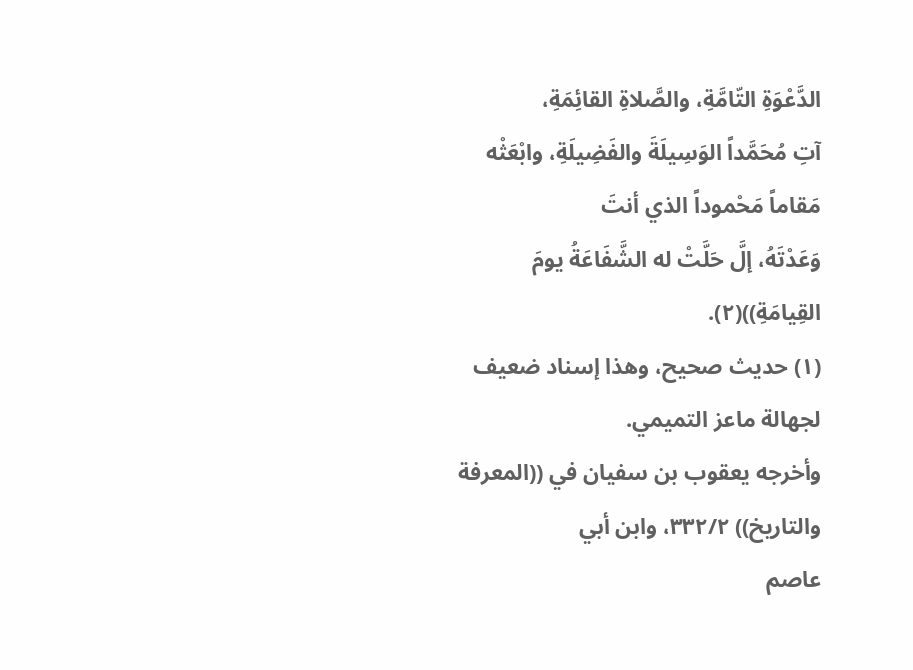الدَّعْوَةِ التّامَّةِ، والصَّلاةِ القائِمَةِ،
آتِ مُحَمَّداً الوَسِيلَةَ والفَضِيلَةِ، وابْعَثْه مَقاماً مَحْموداً الذي أنتَ
وَعَدْتَهُ، إلَّ حَلَّتْ له الشَّفَاعَةُ يومَ القِيامَةِ))(٢).
(١) حديث صحيح، وهذا إسناد ضعيف لجهالة ماعز التميمي.
وأخرجه يعقوب بن سفيان في ((المعرفة والتاريخ)) ٣٣٢/٢، وابن أبي
عاصم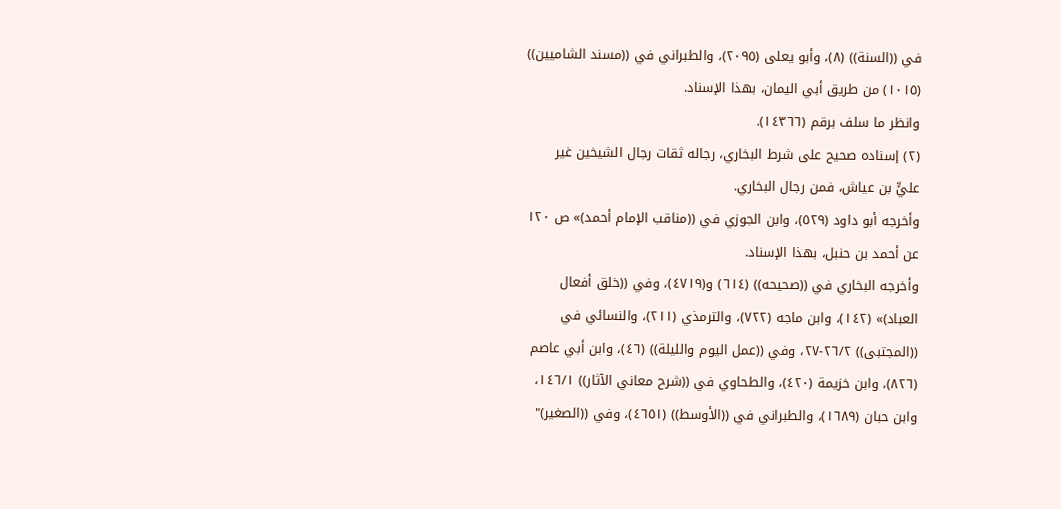في ((السنة)) (٨)، وأبو يعلى (٢٠٩٥)، والطبراني في ((مسند الشاميين))
(١٠١٥) من طريق أبي اليمان، بهذا الإسناد.
وانظر ما سلف برقم (١٤٣٦٦).
(٢) إسناده صحيح على شرط البخاري، رجاله ثقات رجال الشيخين غير
عليٍّ بن عياش، فمن رجال البخاري.
وأخرجه أبو داود (٥٢٩)، وابن الجوزي في ((مناقب الإمام أحمد)» ص ١٢٠
عن أحمد بن حنبل، بهذا الإسناد.
وأخرجه البخاري في ((صحيحه)) (٦١٤) و(٤٧١٩)، وفي ((خلق أفعال
العباد)» (١٤٢)، وابن ماجه (٧٢٢)، والترمذي (٢١١)، والنسائي في
((المجتبى)) ٢٦/٢-٢٧، وفي ((عمل اليوم والليلة)) (٤٦)، وابن أبي عاصم
(٨٢٦)، وابن خزيمة (٤٢٠)، والطحاوي في ((شرح معاني الآثار)) ١٤٦/١،
وابن حبان (١٦٨٩)، والطبراني في ((الأوسط)) (٤٦٥١)، وفي ((الصغير)"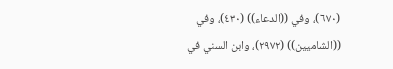(٦٧٠)، وفي ((الدعاء)) (٤٣٠)، وفي ((الشاميين)) (٢٩٧٢)، وابن السني في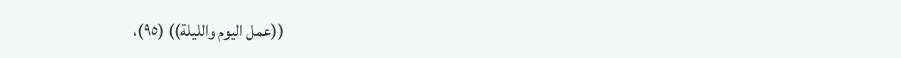((عمل اليوم والليلة)) (٩٥)،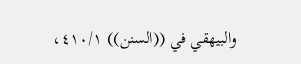والبيهقي في ((السنن)) ٤١٠/١،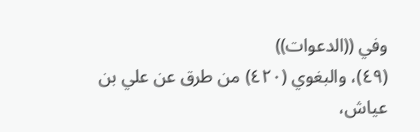وفي ((الدعوات))
(٤٩)، والبغوي (٤٢٠) من طرق عن علي بن عياش،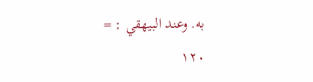به. وعند البيهقي : =
١٢٠